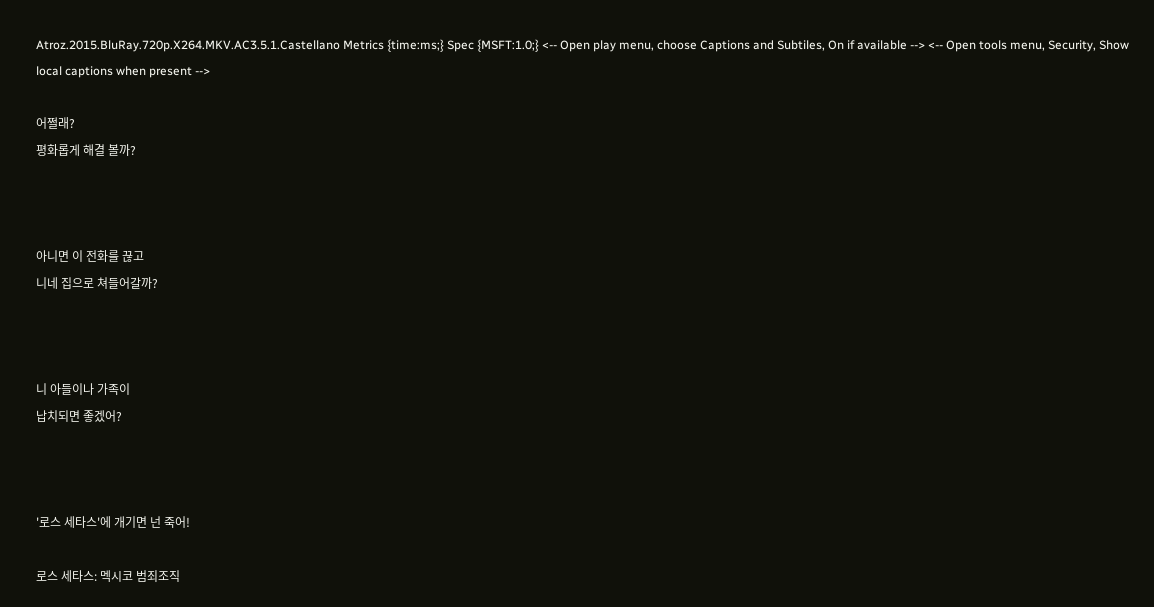Atroz.2015.BluRay.720p.X264.MKV.AC3.5.1.Castellano Metrics {time:ms;} Spec {MSFT:1.0;} <-- Open play menu, choose Captions and Subtiles, On if available --> <-- Open tools menu, Security, Show local captions when present -->

어쩔래?
평화롭게 해결 볼까?



아니면 이 전화를 끊고
니네 집으로 쳐들어갈까?



니 아들이나 가족이
납치되면 좋겠어?



'로스 세타스'에 개기면 넌 죽어!

로스 세타스: 멕시코 범죄조직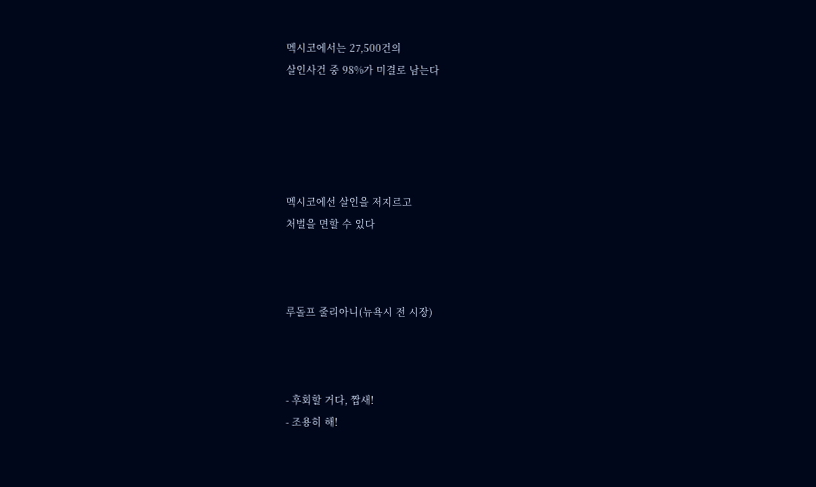멕시코에서는 27,500건의
살인사건 중 98%가 미결로 남는다





멕시코에선 살인을 저지르고
처벌을 면할 수 있다



루돌프 줄리아니(뉴욕시 전 시장)



- 후회할 거다, 짭새!
- 조용히 해!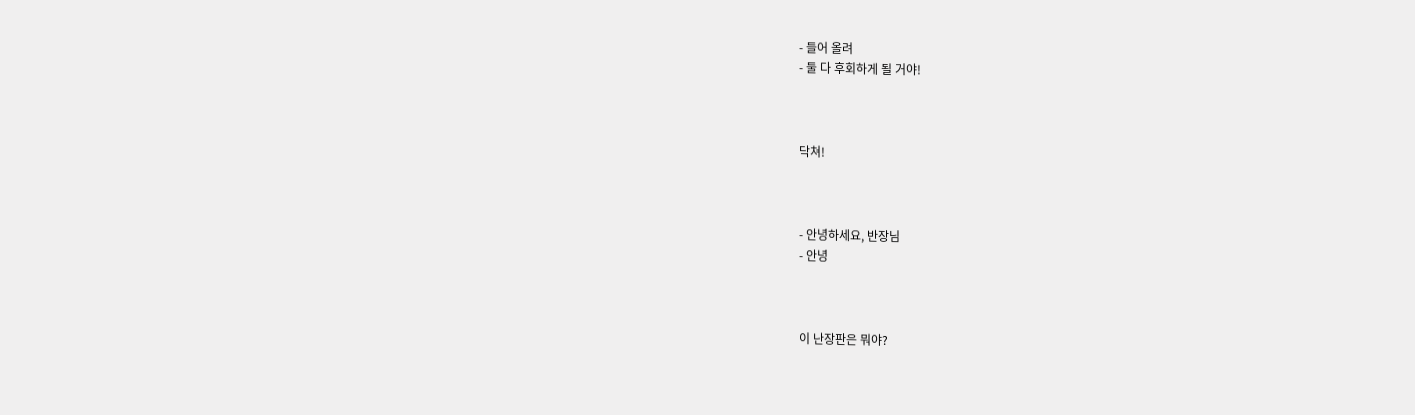- 들어 올려
- 둘 다 후회하게 될 거야!



닥쳐!



- 안녕하세요, 반장님
- 안녕



이 난장판은 뭐야?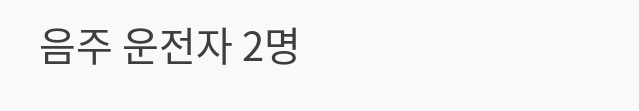음주 운전자 2명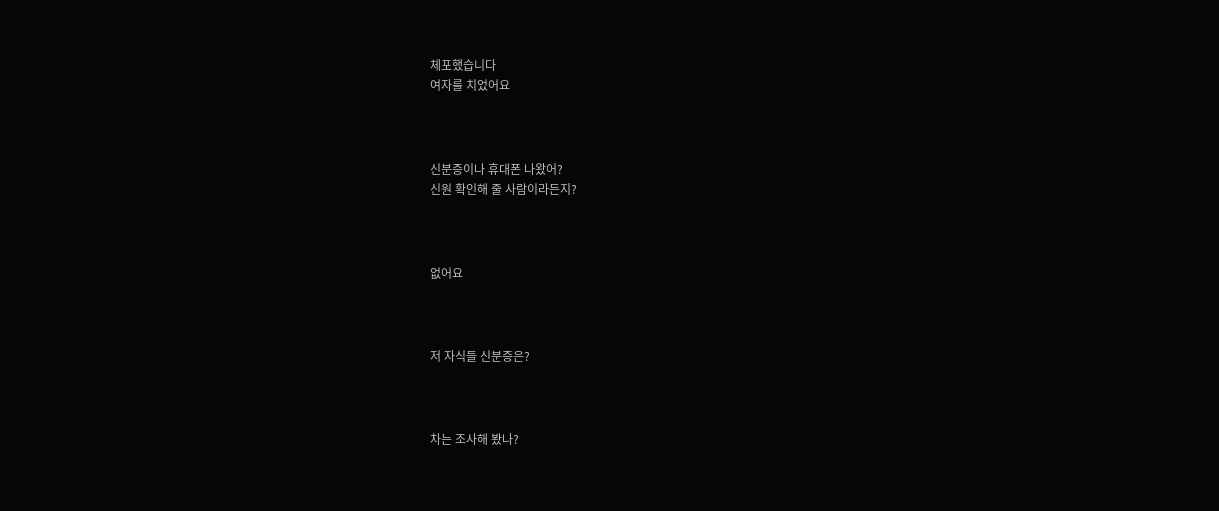체포했습니다
여자를 치었어요



신분증이나 휴대폰 나왔어?
신원 확인해 줄 사람이라든지?



없어요



저 자식들 신분증은?



차는 조사해 봤나?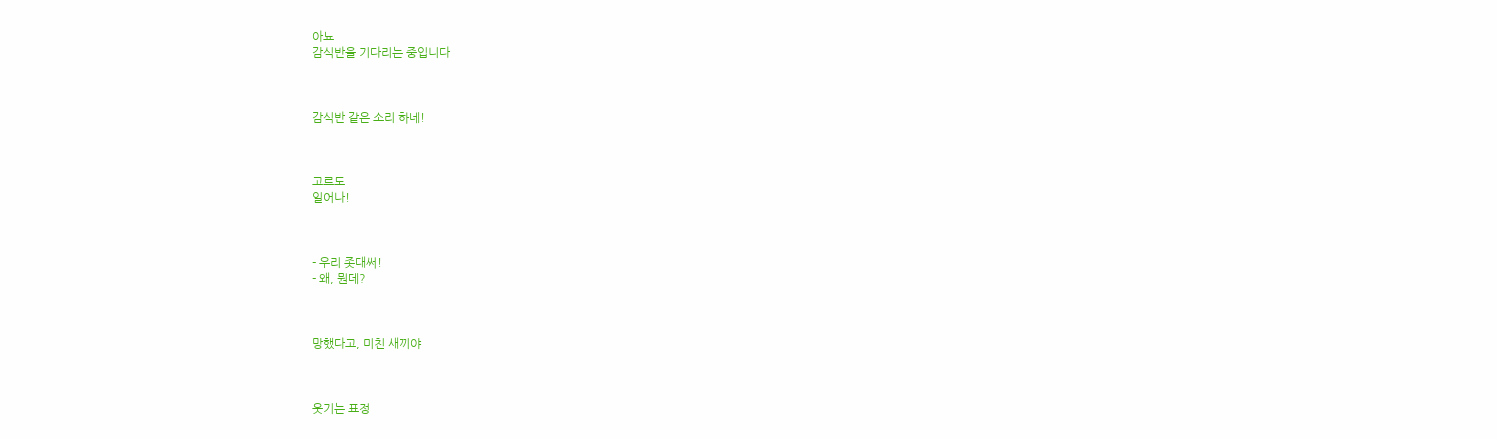아뇨
감식반을 기다리는 중입니다



감식반 같은 소리 하네!



고르도
일어나!



- 우리 좃대써!
- 왜, 뭔데?



망했다고, 미친 새끼야



웃기는 표정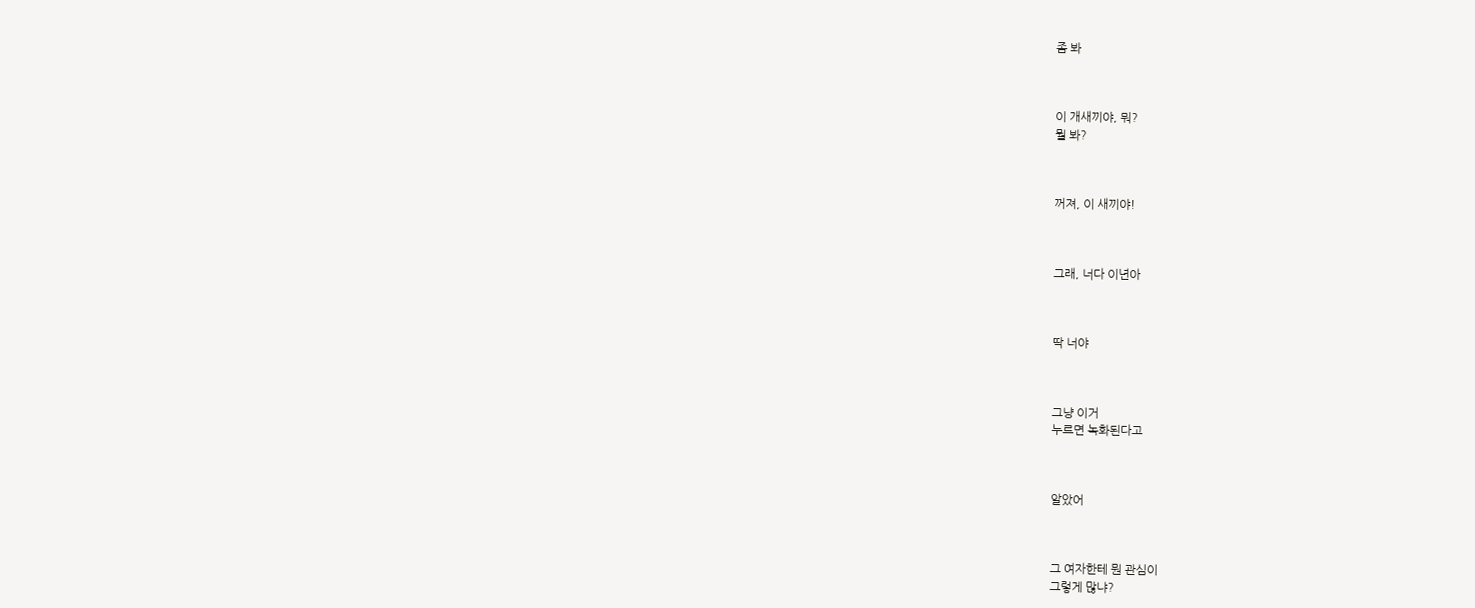좀 봐



이 개새끼야, 뭐?
뭘 봐?



꺼져, 이 새끼야!



그래, 너다 이년아



딱 너야



그냥 이거
누르면 녹화된다고



알았어



그 여자한테 뭔 관심이
그렇게 많냐?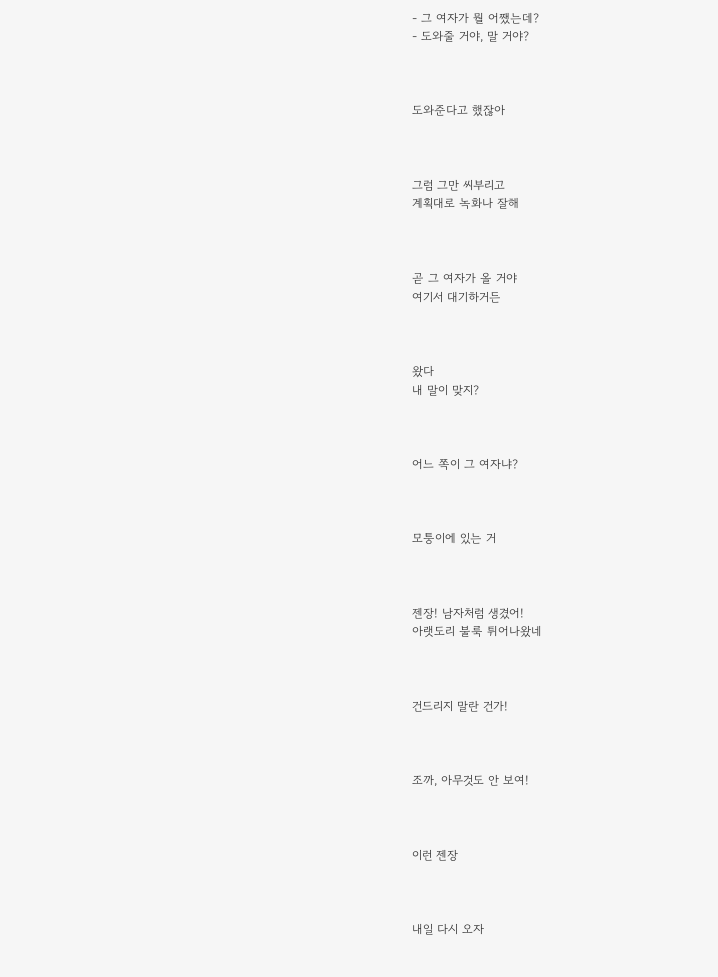- 그 여자가 뭘 어쨌는데?
- 도와줄 거야, 말 거야?



도와준다고 했잖아



그럼 그만 씨부리고
계획대로 녹화나 잘해



곧 그 여자가 올 거야
여기서 대기하거든



왔다
내 말이 맞지?



어느 쪽이 그 여자냐?



모퉁이에 있는 거



젠장! 남자처럼 생겼어!
아랫도리 불룩 튀어나왔네



건드리지 말란 건가!



조까, 아무것도 안 보여!



이런 젠장



내일 다시 오자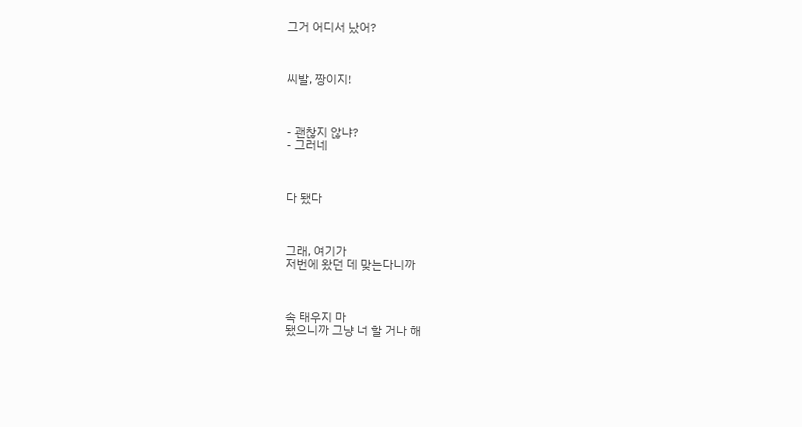그거 어디서 났어?



씨발, 짱이지!



- 괜찮지 않냐?
- 그러네



다 됐다



그래, 여기가
저번에 왔던 데 맞는다니까



속 태우지 마
됐으니까 그냥 너 할 거나 해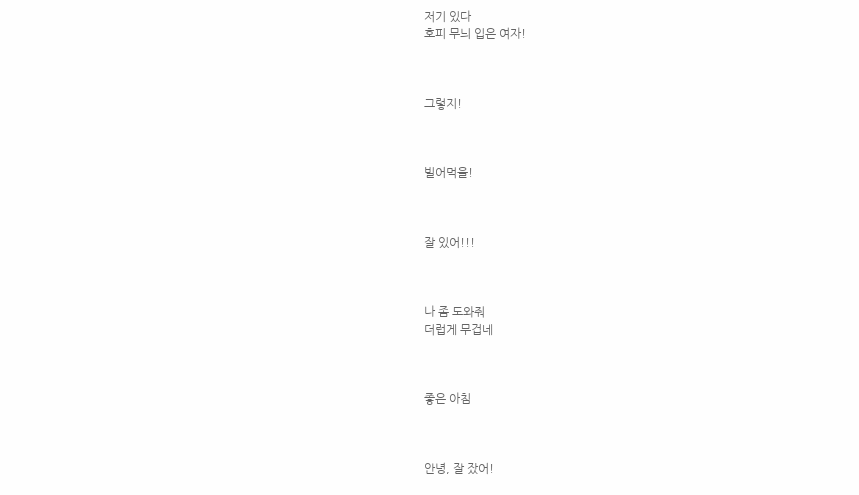저기 있다
호피 무늬 입은 여자!



그렇지!



빌어먹을!



잘 있어!!!



나 좀 도와줘
더럽게 무겁네



좋은 아침



안녕, 잘 잤어!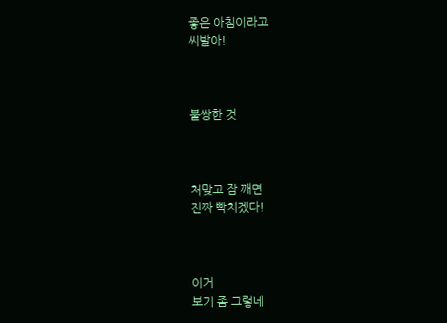좋은 아침이라고
씨발아!



불쌍한 것



처맞고 잠 깨면
진짜 빡치겠다!



이거
보기 좀 그렇네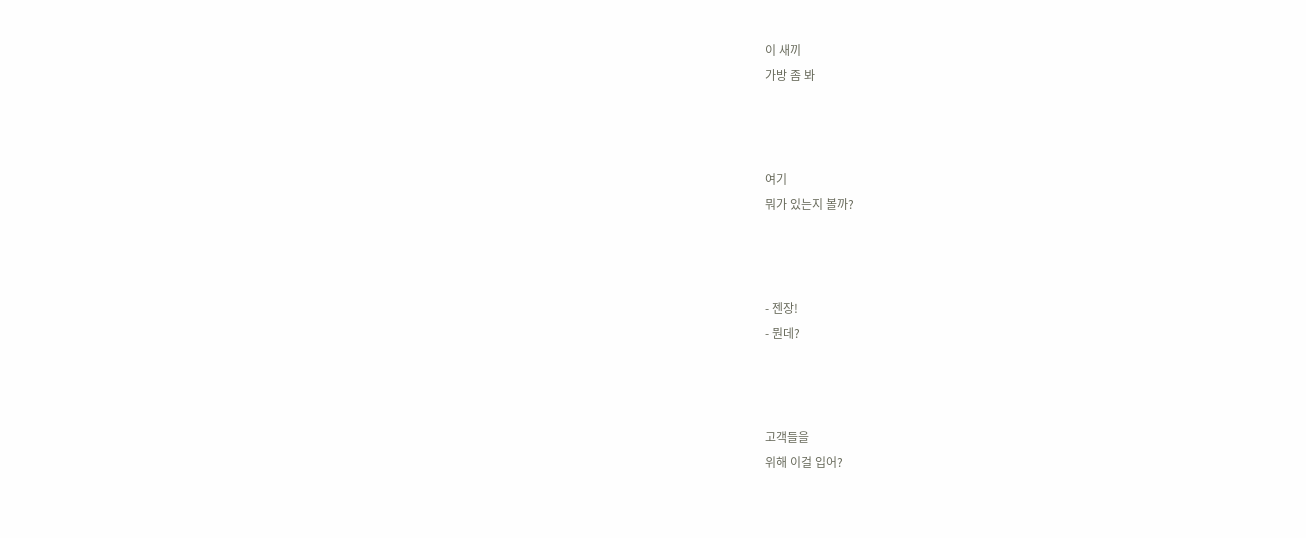이 새끼
가방 좀 봐



여기
뭐가 있는지 볼까?



- 젠장!
- 뭔데?



고객들을
위해 이걸 입어?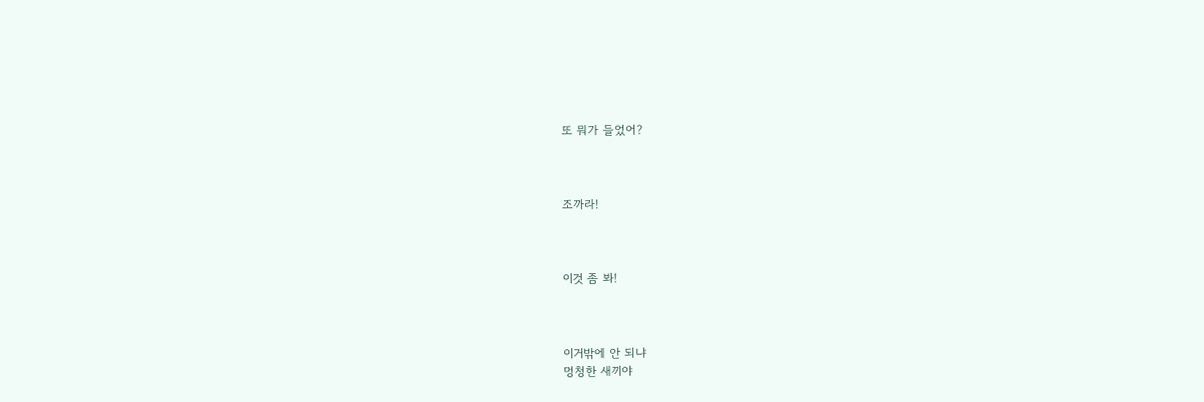또 뭐가 들었어?



조까라!



이것 좀 봐!



이거밖에 안 되냐
멍청한 새끼야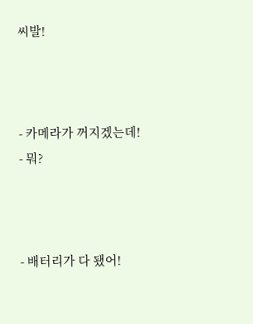씨발!



- 카메라가 꺼지겠는데!
- 뭐?



- 배터리가 다 됐어!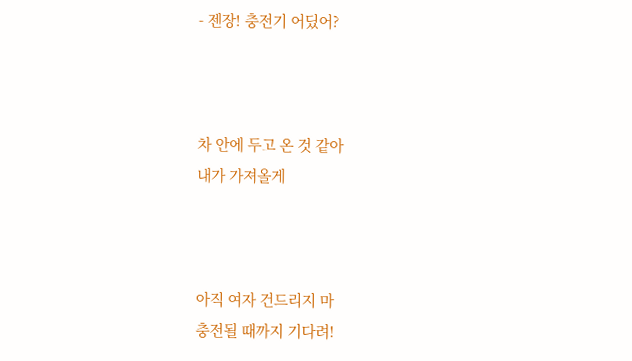- 젠장! 충전기 어딨어?



차 안에 두고 온 것 같아
내가 가져올게



아직 여자 건드리지 마
충전될 때까지 기다려!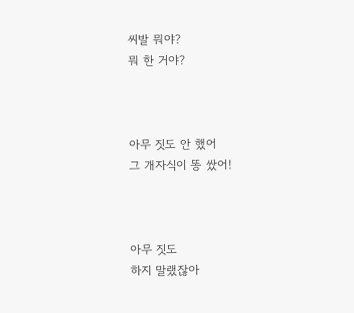씨발 뭐야?
뭐 한 거야?



아무 짓도 안 했어
그 개자식이 똥 쌌어!



아무 짓도
하지 말랬잖아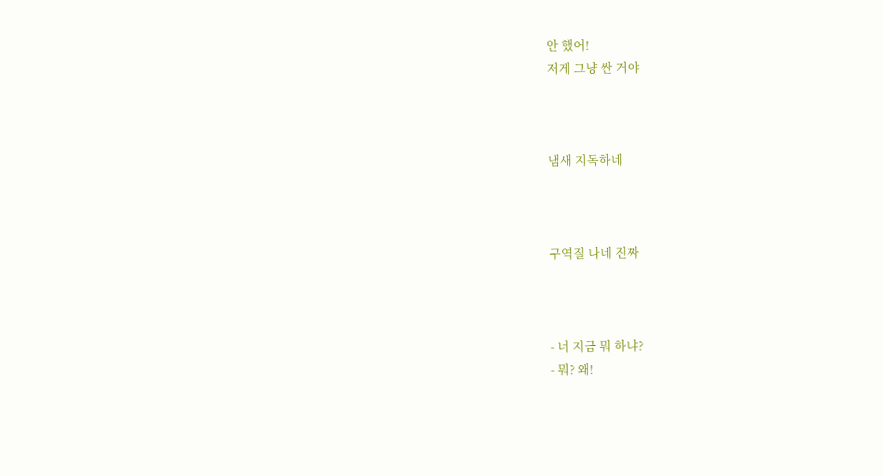안 했어!
저게 그냥 싼 거야



냄새 지독하네



구역질 나네 진짜



- 너 지금 뭐 하냐?
- 뭐? 왜!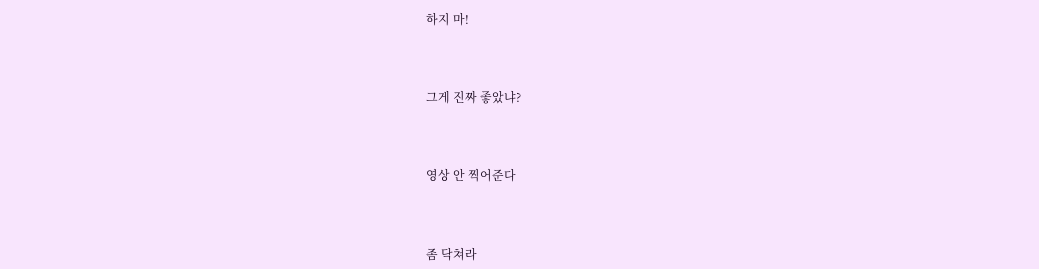하지 마!



그게 진짜 좋았냐?



영상 안 찍어준다



좀 닥쳐라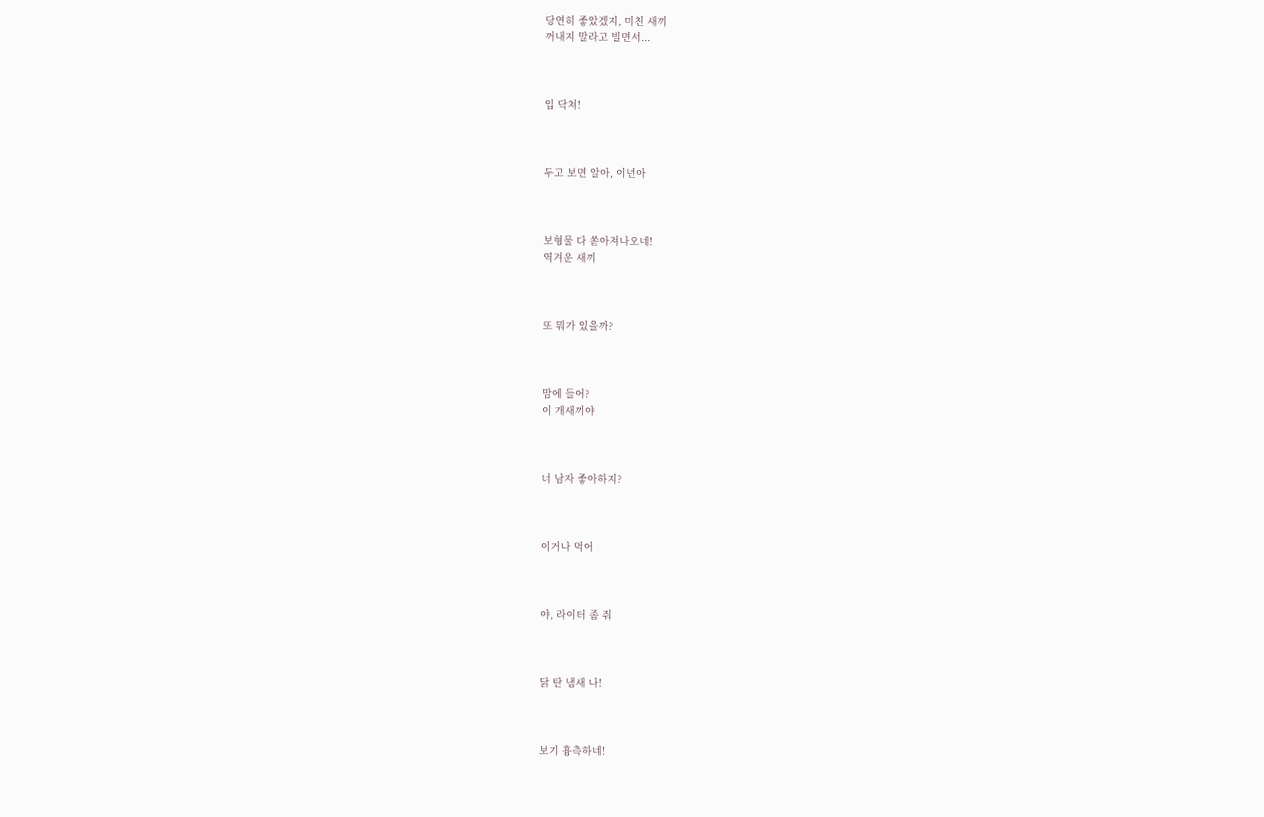당연히 좋았겠지, 미친 새끼
꺼내지 말라고 빌면서...



입 닥쳐!



두고 보면 알아, 이년아



보형물 다 쏟아져나오네!
역겨운 새끼



또 뭐가 있을까?



맘에 들어?
이 개새끼야



너 남자 좋아하지?



이거나 먹어



야, 라이터 좀 줘



닭 탄 냄새 나!



보기 흉측하네!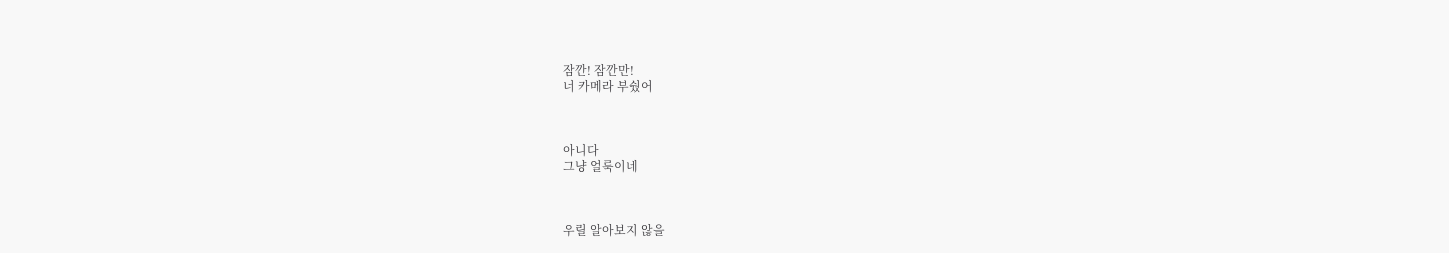잠깐! 잠깐만!
너 카메라 부쉈어



아니다
그냥 얼룩이네



우릴 알아보지 않을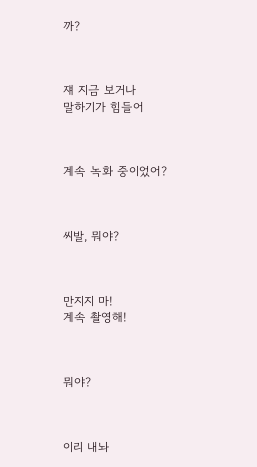까?



쟤 지금 보거나
말하기가 힘들어



계속 녹화 중이었어?



씨발, 뭐야?



만지지 마!
계속 촬영해!



뭐야?



이리 내놔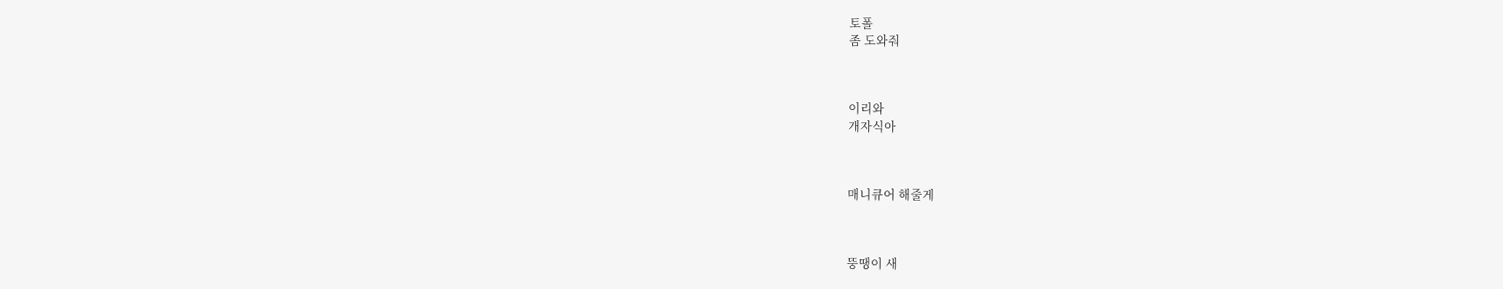토폴
좀 도와줘



이리와
개자식아



매니큐어 해줄게



뚱땡이 새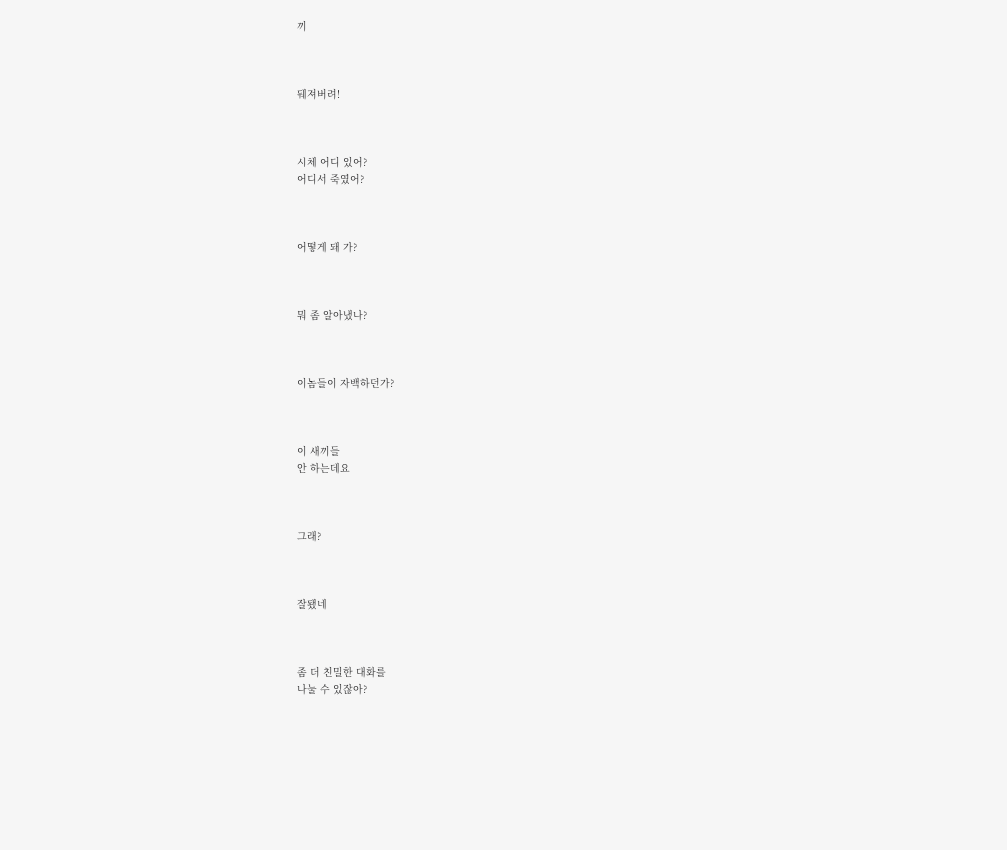끼



뒈져버려!



시체 어디 있어?
어디서 죽였어?



어떻게 돼 가?



뭐 좀 알아냈나?



이놈들이 자백하던가?



이 새끼들
안 하는데요



그래?



잘됐네



좀 더 친밀한 대화를
나눌 수 있잖아?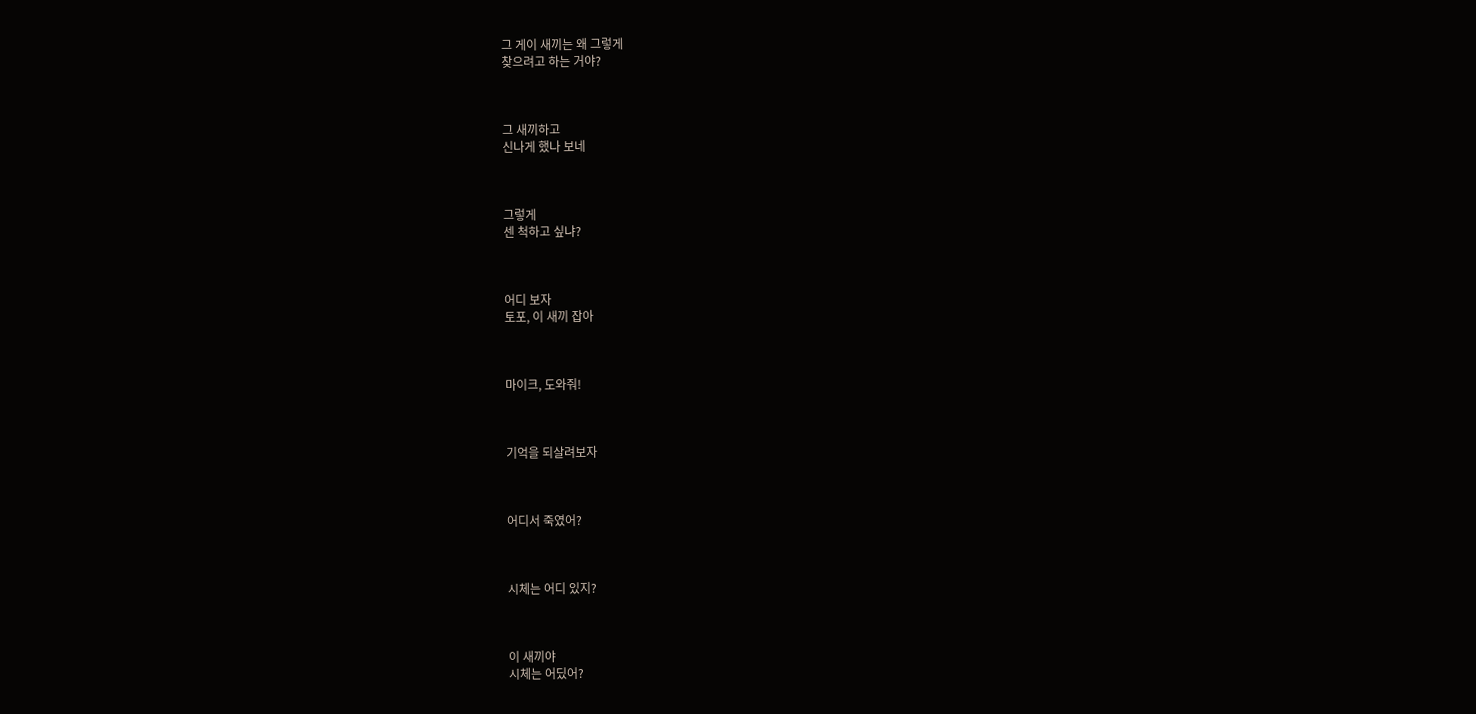그 게이 새끼는 왜 그렇게
찾으려고 하는 거야?



그 새끼하고
신나게 했나 보네



그렇게
센 척하고 싶냐?



어디 보자
토포, 이 새끼 잡아



마이크, 도와줘!



기억을 되살려보자



어디서 죽였어?



시체는 어디 있지?



이 새끼야
시체는 어딨어?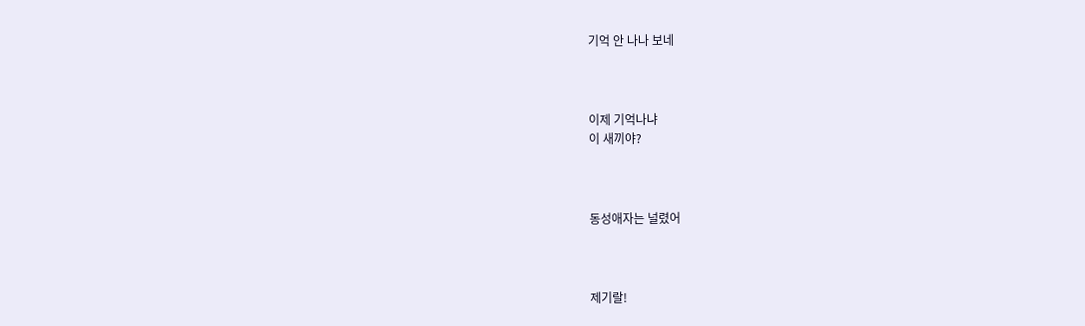기억 안 나나 보네



이제 기억나냐
이 새끼야?



동성애자는 널렸어



제기랄!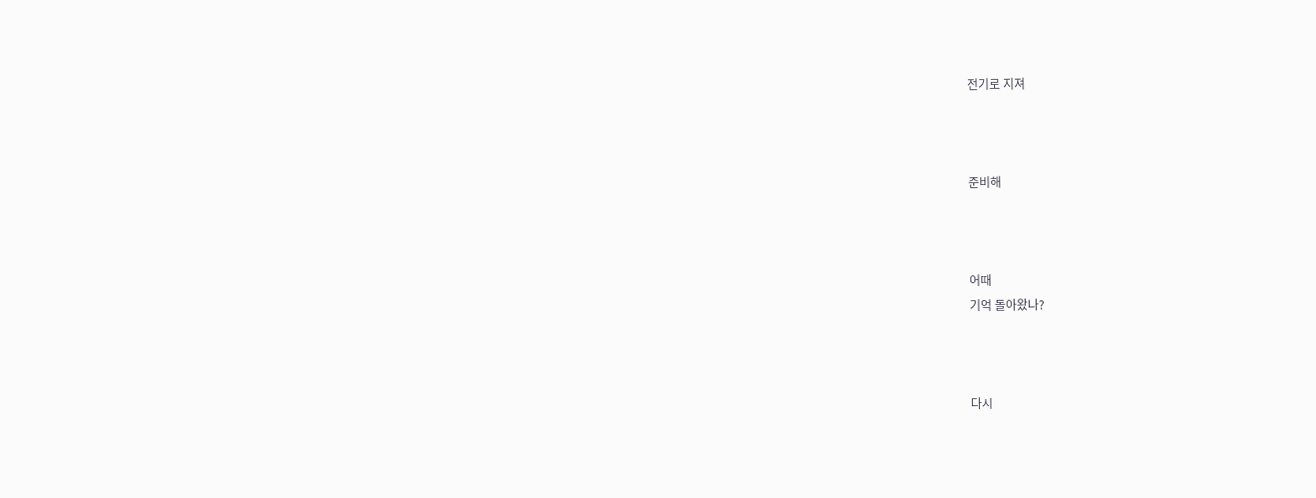전기로 지져



준비해



어때
기억 돌아왔나?



다시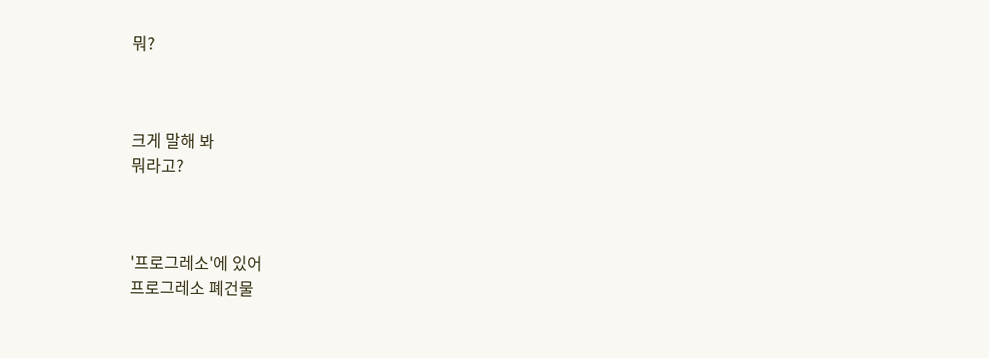뭐?



크게 말해 봐
뭐라고?



'프로그레소'에 있어
프로그레소 폐건물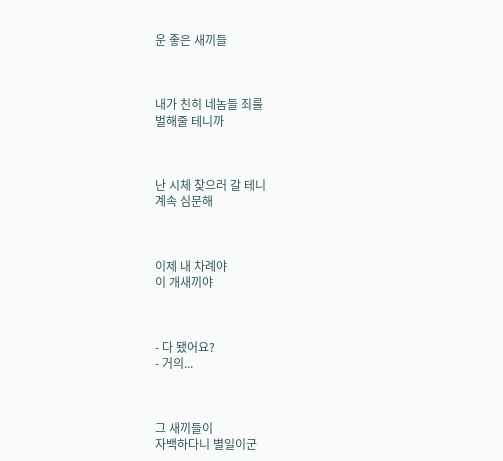운 좋은 새끼들



내가 친히 네놈들 죄를
벌해줄 테니까



난 시체 찾으러 갈 테니
계속 심문해



이제 내 차례야
이 개새끼야



- 다 됐어요?
- 거의...



그 새끼들이
자백하다니 별일이군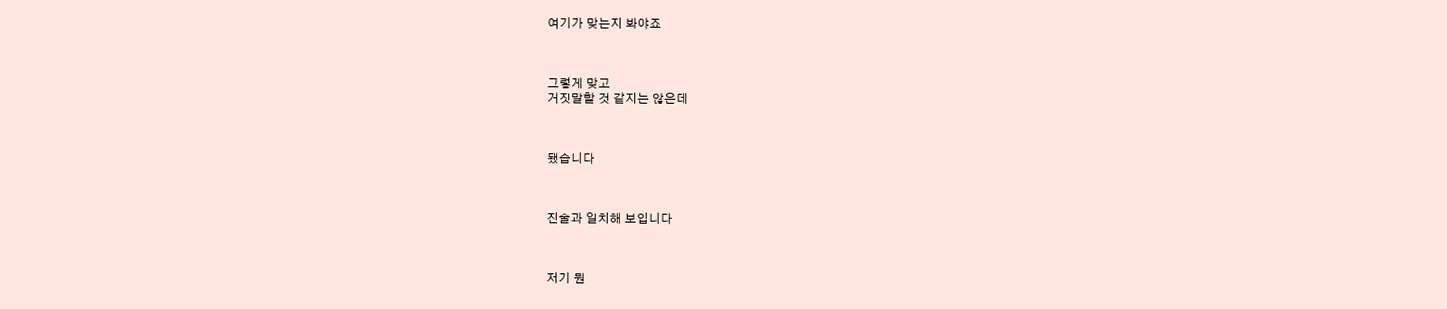여기가 맞는지 봐야죠



그렇게 맞고
거짓말할 것 같지는 않은데



됐습니다



진술과 일치해 보입니다



저기 뭔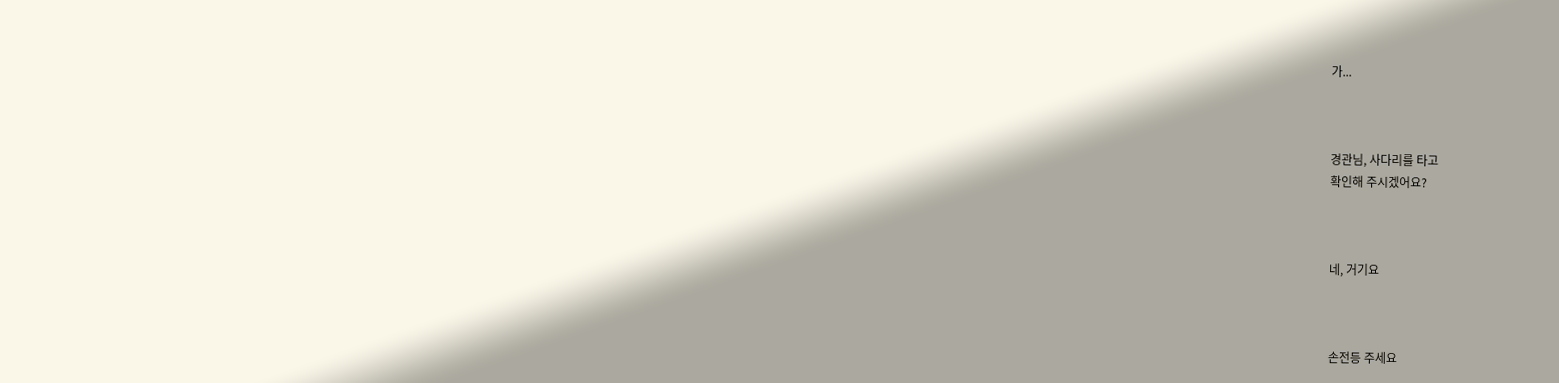가...



경관님, 사다리를 타고
확인해 주시겠어요?



네, 거기요



손전등 주세요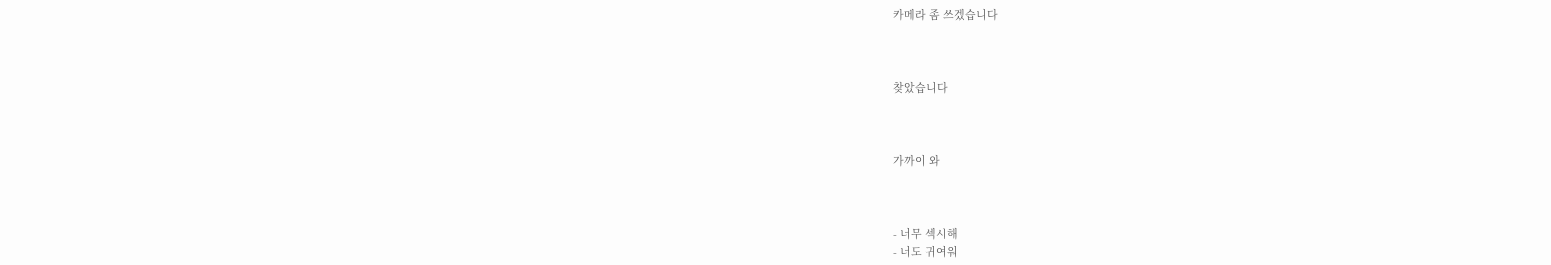카메라 좀 쓰겠습니다



찾았습니다



가까이 와



- 너무 섹시해
- 너도 귀여워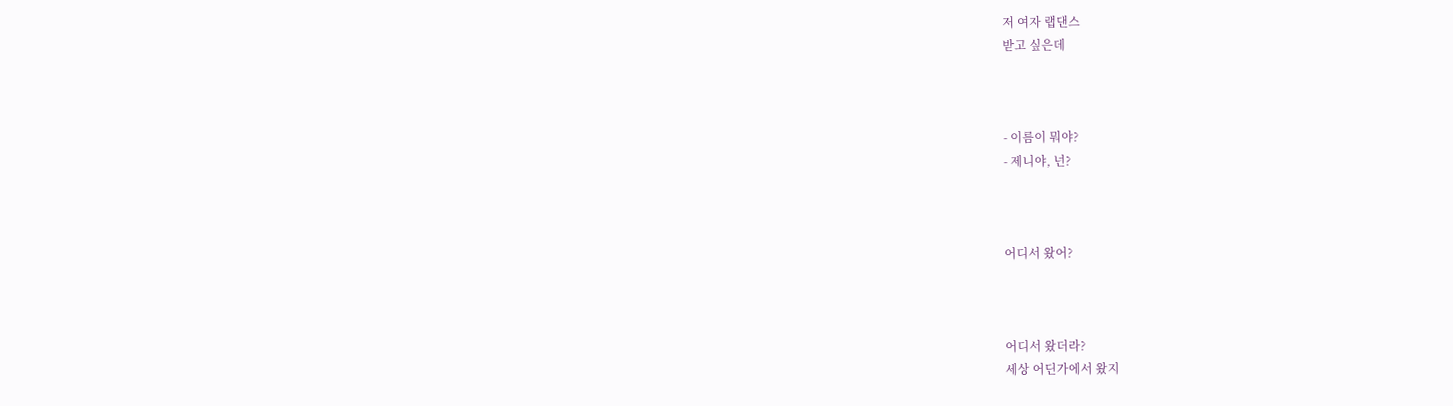저 여자 랩댄스
받고 싶은데



- 이름이 뭐야?
- 제니야, 넌?



어디서 왔어?



어디서 왔더라?
세상 어딘가에서 왔지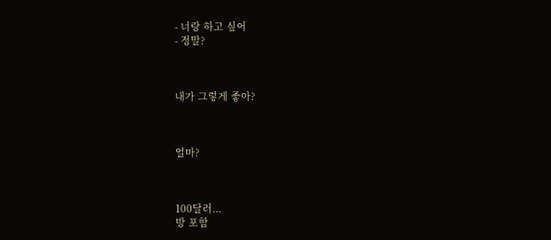- 너랑 하고 싶어
- 정말?



내가 그렇게 좋아?



얼마?



100달러...
방 포함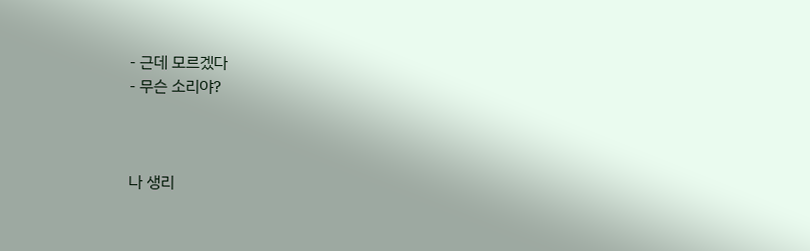- 근데 모르겠다
- 무슨 소리야?



나 생리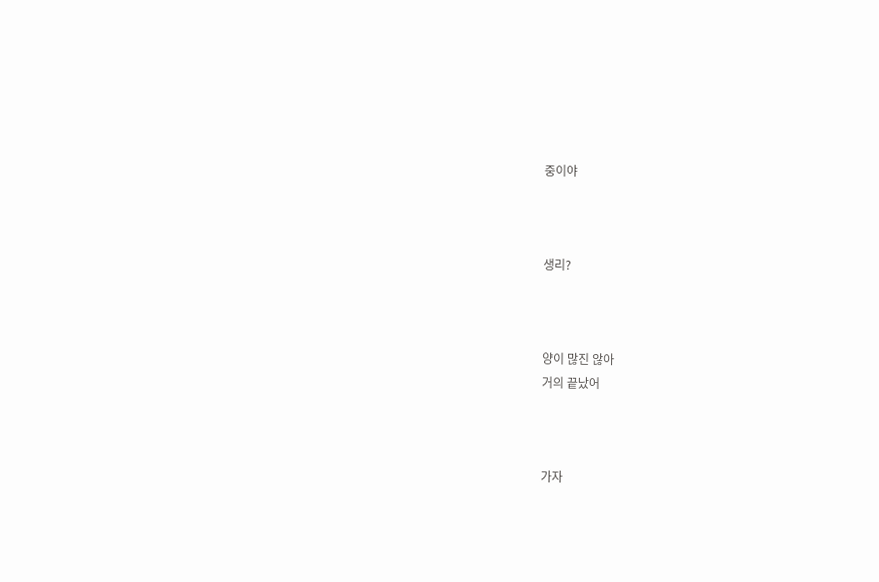중이야



생리?



양이 많진 않아
거의 끝났어



가자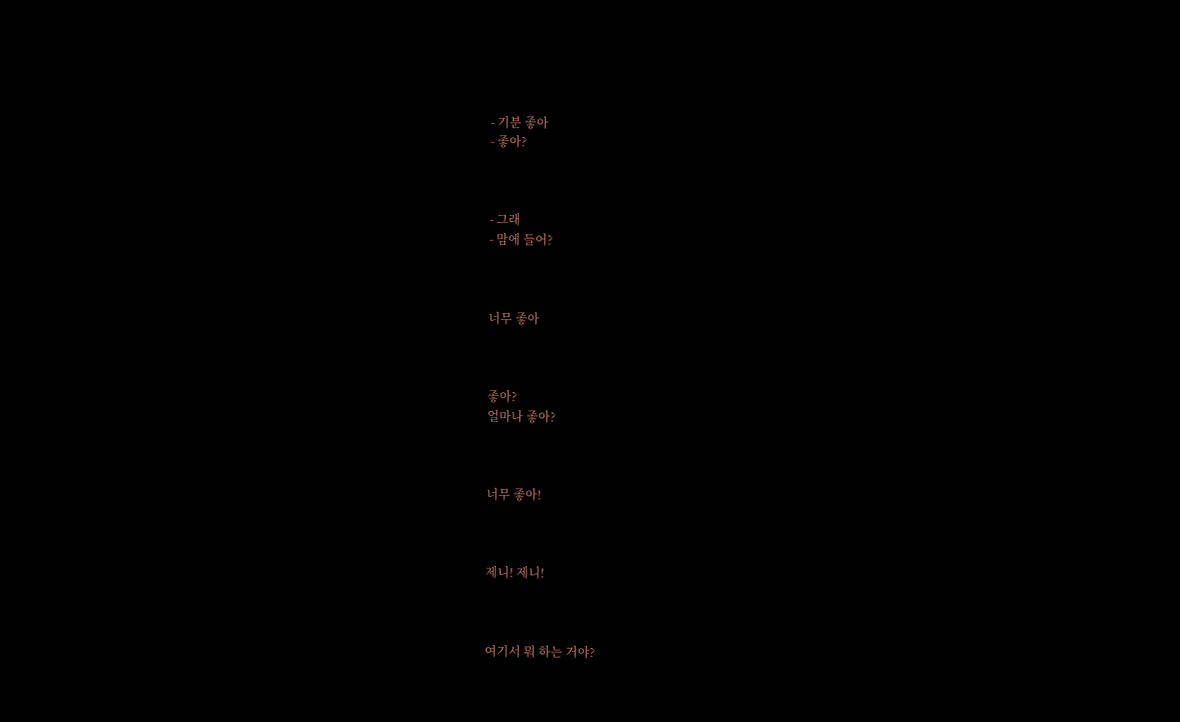- 기분 좋아
- 좋아?



- 그래
- 맘에 들어?



너무 좋아



좋아?
얼마나 좋아?



너무 좋아!



제니! 제니!



여기서 뭐 하는 거야?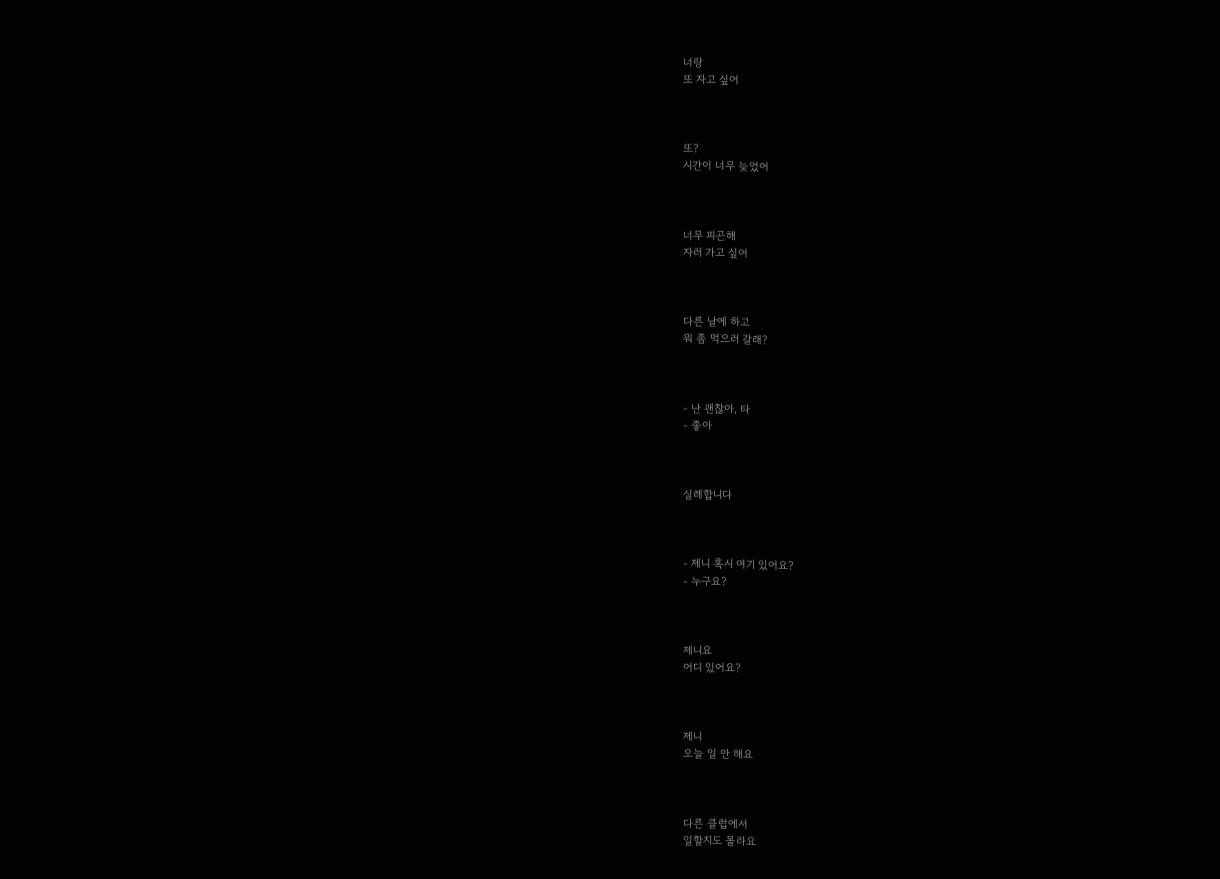너랑
또 자고 싶어



또?
시간이 너무 늦었어



너무 피곤해
자러 가고 싶어



다른 날에 하고
뭐 좀 먹으러 갈래?



- 난 괜찮아, 타
- 좋아



실례합니다



- 제니 혹시 여기 있어요?
- 누구요?



제니요
어디 있어요?



제니
오늘 일 안 해요



다른 클럽에서
일할지도 몰라요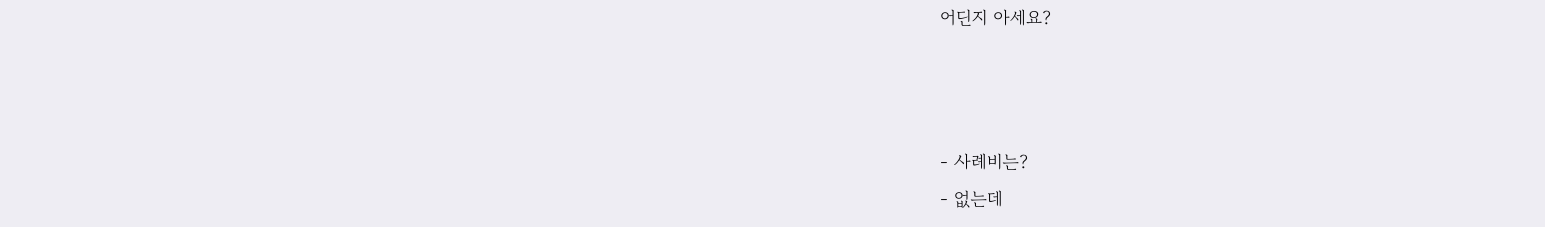어딘지 아세요?



- 사례비는?
- 없는데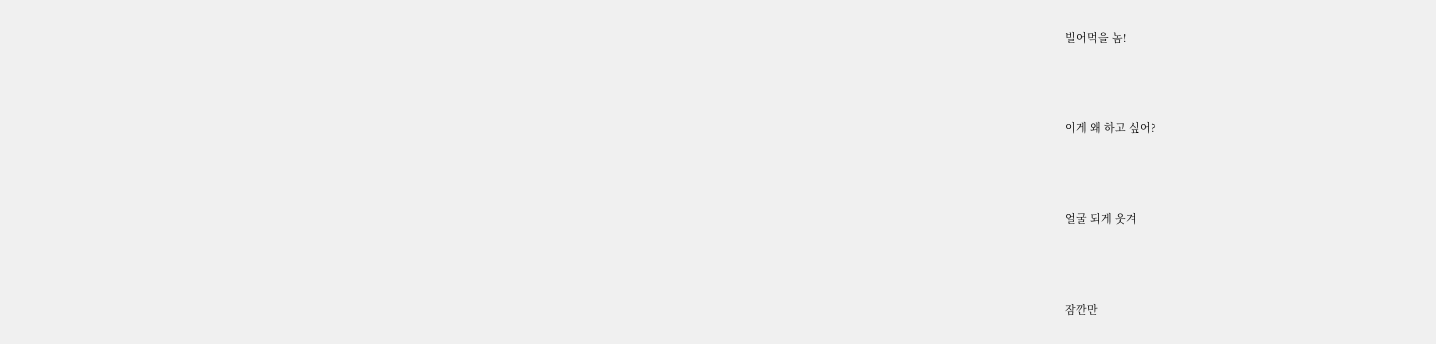빌어먹을 놈!



이게 왜 하고 싶어?



얼굴 되게 웃겨



잠깐만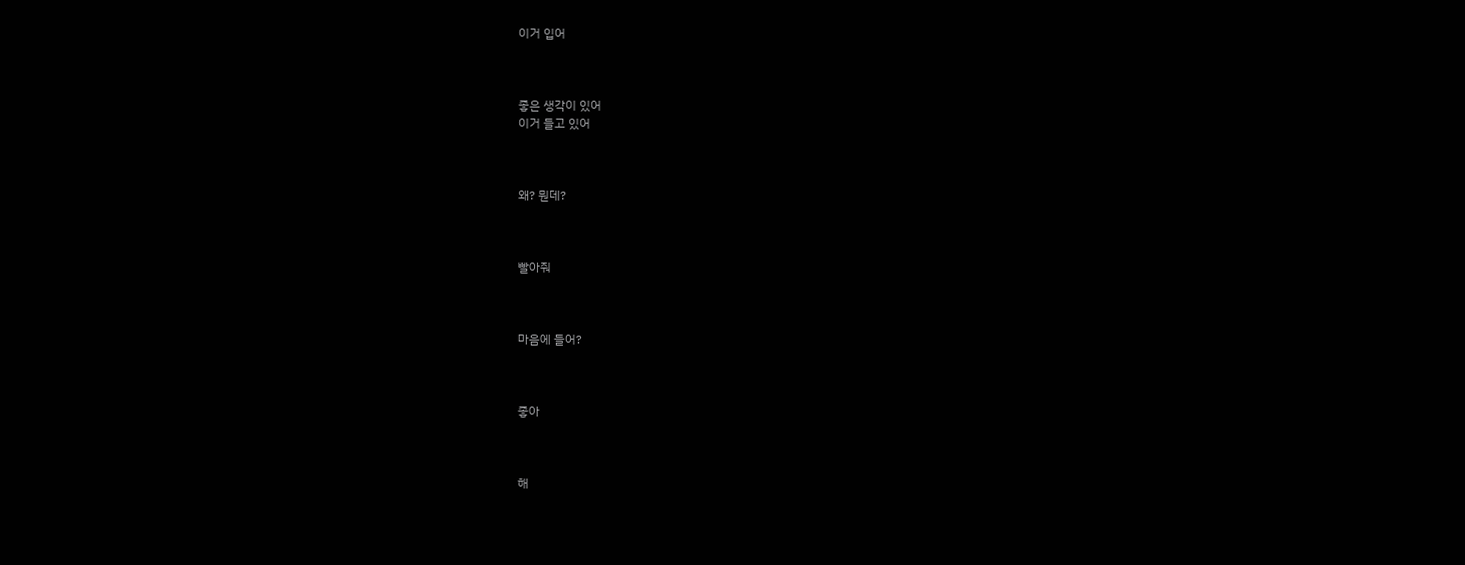이거 입어



좋은 생각이 있어
이거 들고 있어



왜? 뭔데?



빨아줘



마음에 들어?



좋아



해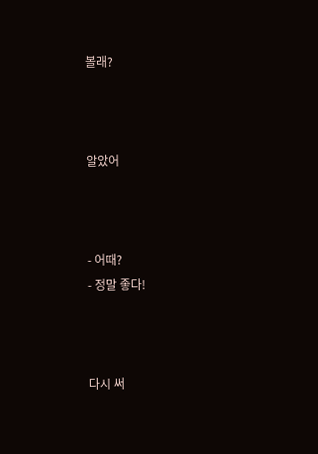볼래?



알았어



- 어때?
- 정말 좋다!



다시 써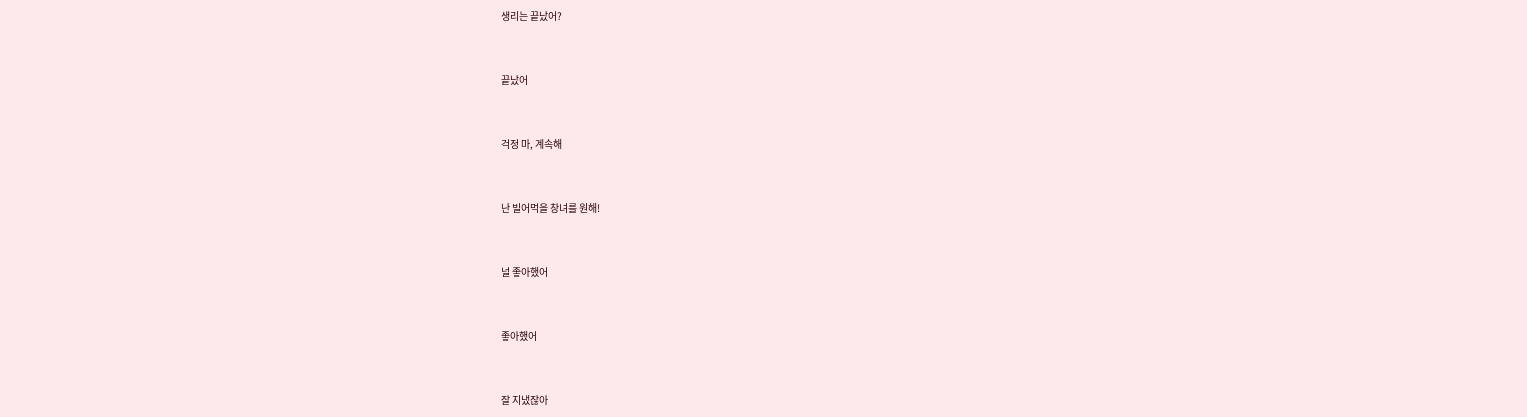생리는 끝났어?



끝났어



걱정 마, 계속해



난 빌어먹을 창녀를 원해!



널 좋아했어



좋아했어



잘 지냈잖아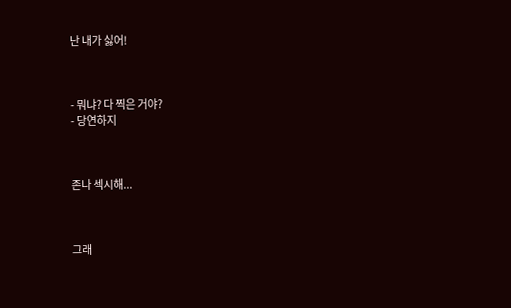난 내가 싫어!



- 뭐냐? 다 찍은 거야?
- 당연하지



존나 섹시해...



그래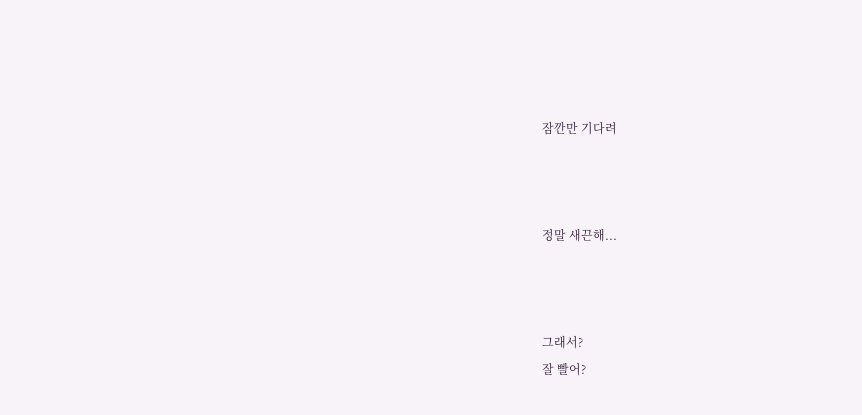잠깐만 기다려



정말 새끈해...



그래서?
잘 빨어?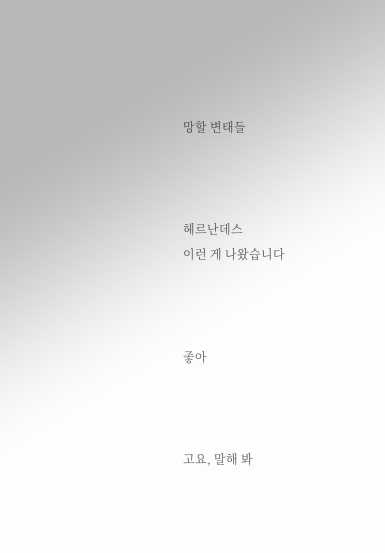망할 변태들



헤르난데스
이런 게 나왔습니다



좋아



고요, 말해 봐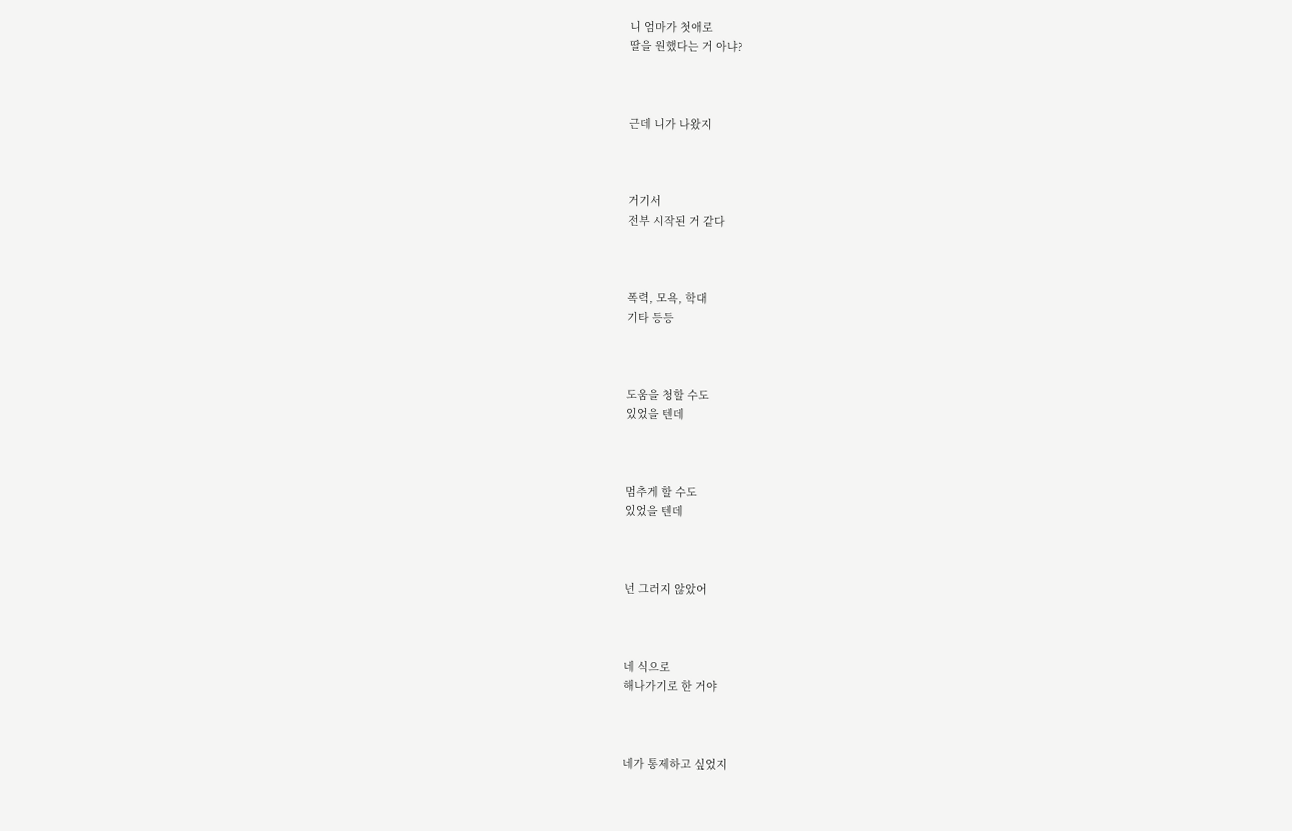니 엄마가 첫애로
딸을 원했다는 거 아냐?



근데 니가 나왔지



거기서
전부 시작된 거 같다



폭력, 모욕, 학대
기타 등등



도움을 청할 수도
있었을 텐데



멈추게 할 수도
있었을 텐데



넌 그러지 않았어



네 식으로
해나가기로 한 거야



네가 통제하고 싶었지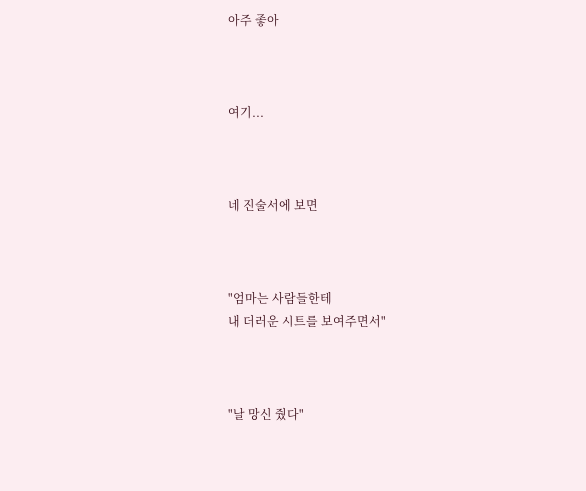아주 좋아



여기...



네 진술서에 보면



"엄마는 사람들한테
내 더러운 시트를 보여주면서"



"날 망신 줬다"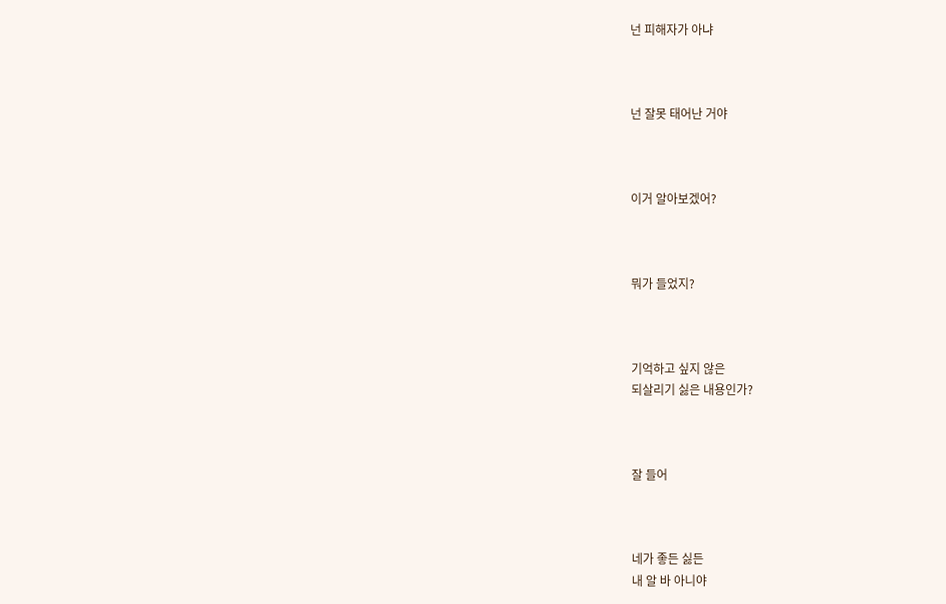넌 피해자가 아냐



넌 잘못 태어난 거야



이거 알아보겠어?



뭐가 들었지?



기억하고 싶지 않은
되살리기 싫은 내용인가?



잘 들어



네가 좋든 싫든
내 알 바 아니야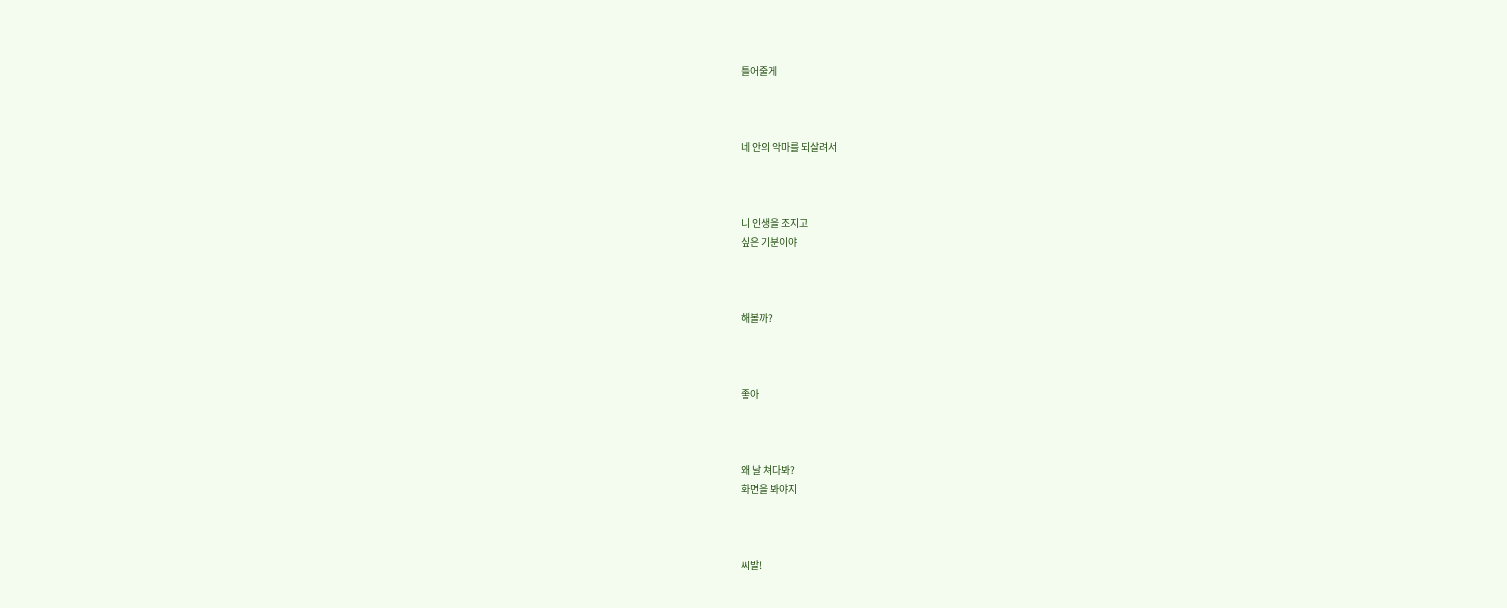틀어줄게



네 안의 악마를 되살려서



니 인생을 조지고
싶은 기분이야



해볼까?



좋아



왜 날 쳐다봐?
화면을 봐야지



씨발!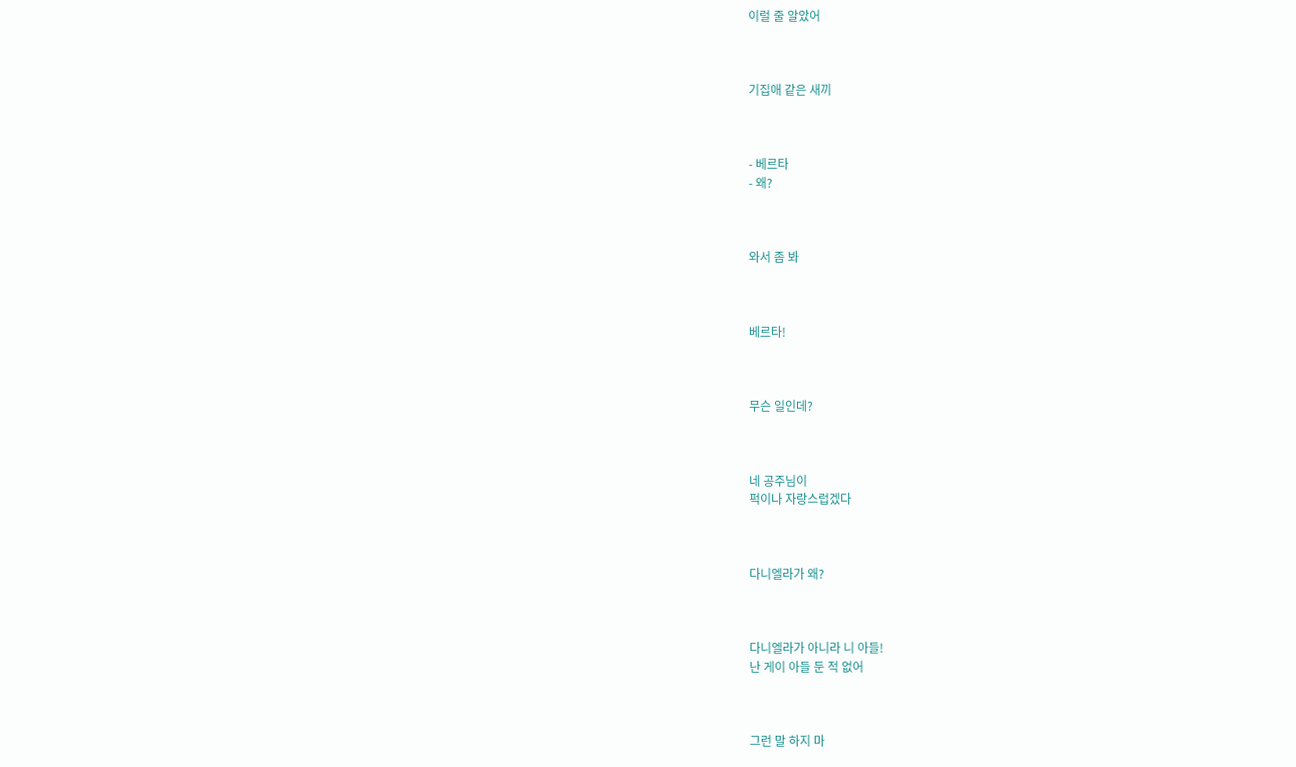이럴 줄 알았어



기집애 같은 새끼



- 베르타
- 왜?



와서 좀 봐



베르타!



무슨 일인데?



네 공주님이
퍽이나 자랑스럽겠다



다니엘라가 왜?



다니엘라가 아니라 니 아들!
난 게이 아들 둔 적 없어



그런 말 하지 마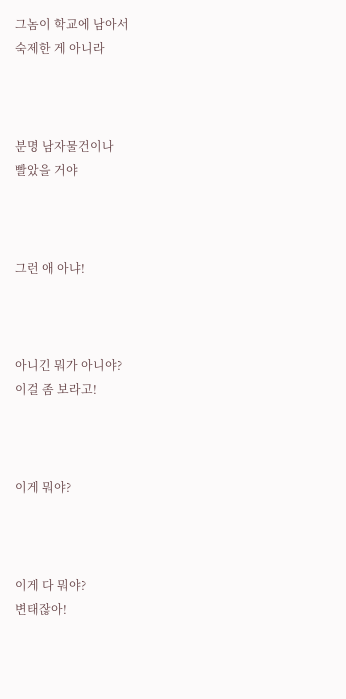그놈이 학교에 남아서
숙제한 게 아니라



분명 남자물건이나
빨았을 거야



그런 애 아냐!



아니긴 뭐가 아니야?
이걸 좀 보라고!



이게 뭐야?



이게 다 뭐야?
변태잖아!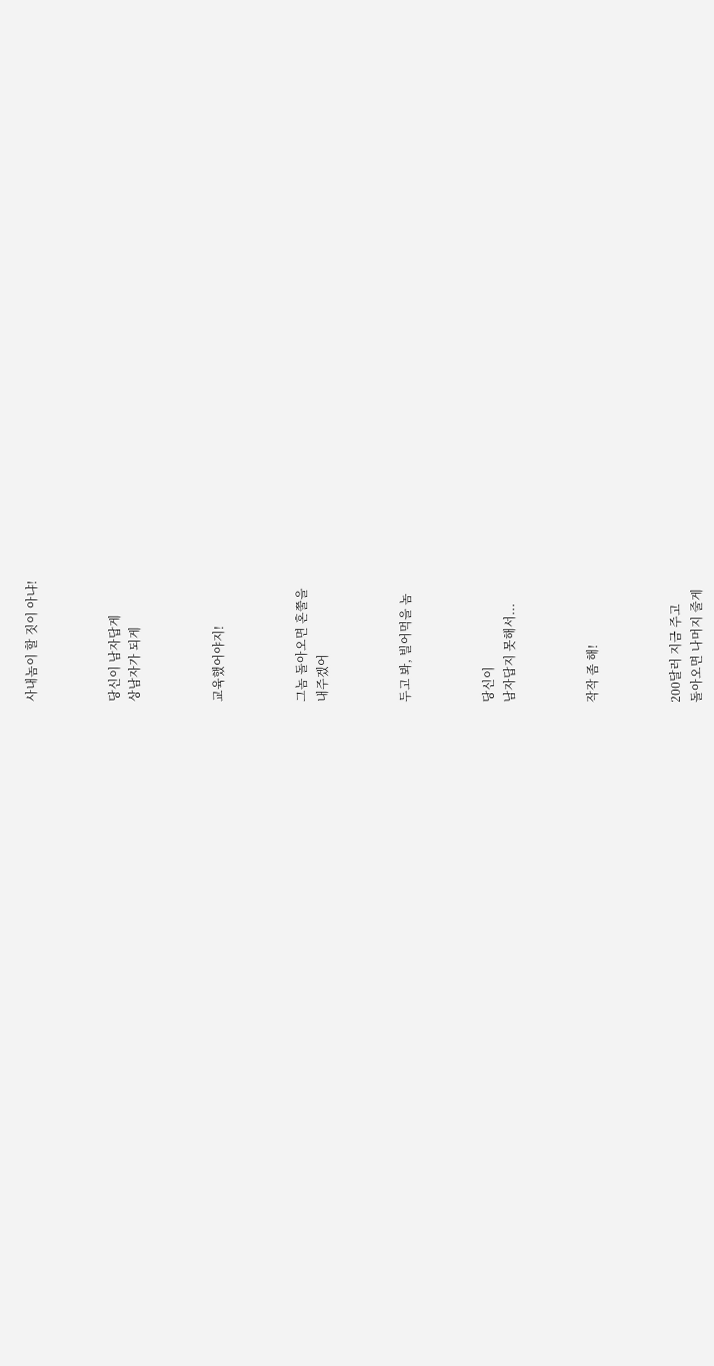사내놈이 할 짓이 아냐!



당신이 남자답게
상남자가 되게



교육했어야지!



그놈 돌아오면 혼쭐을
내주겠어



두고 봐, 빌어먹을 놈



당신이
남자답지 못해서...



작작 좀 해!



200달러 지금 주고
돌아오면 나머지 줄게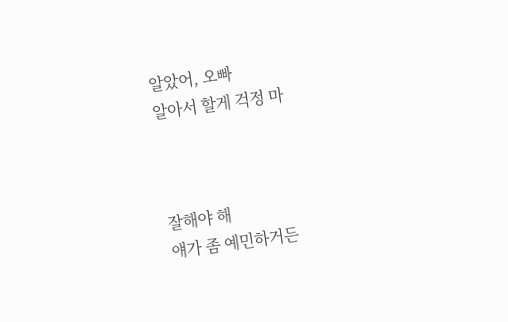알았어, 오빠
알아서 할게 걱정 마



잘해야 해
얘가 좀 예민하거든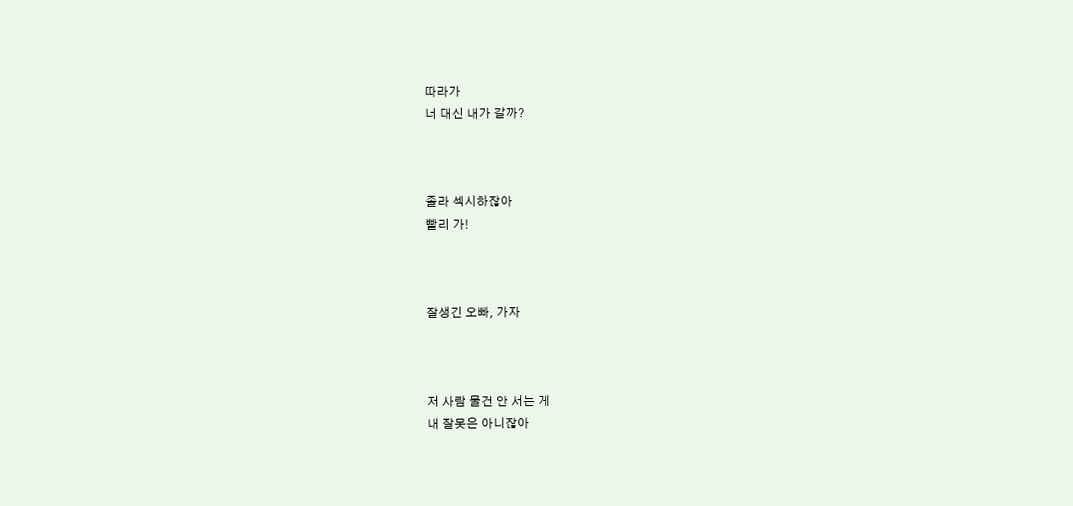따라가
너 대신 내가 갈까?



졸라 섹시하잖아
빨리 가!



잘생긴 오빠, 가자



저 사람 물건 안 서는 게
내 잘못은 아니잖아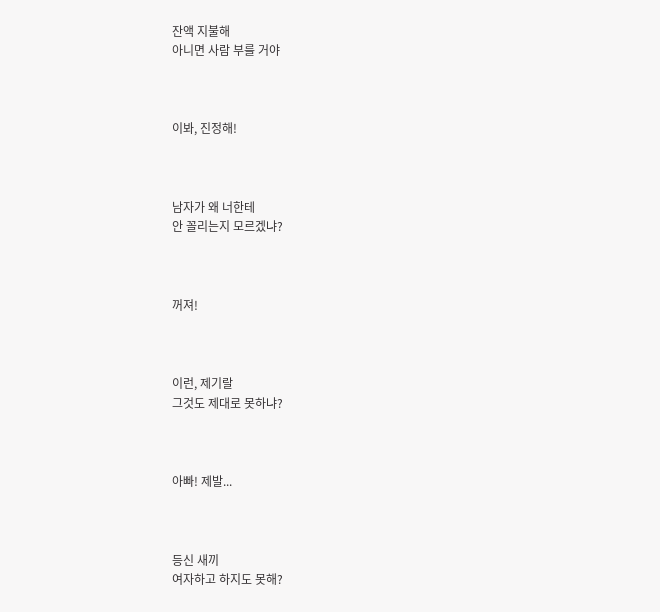잔액 지불해
아니면 사람 부를 거야



이봐, 진정해!



남자가 왜 너한테
안 꼴리는지 모르겠냐?



꺼져!



이런, 제기랄
그것도 제대로 못하냐?



아빠! 제발...



등신 새끼
여자하고 하지도 못해?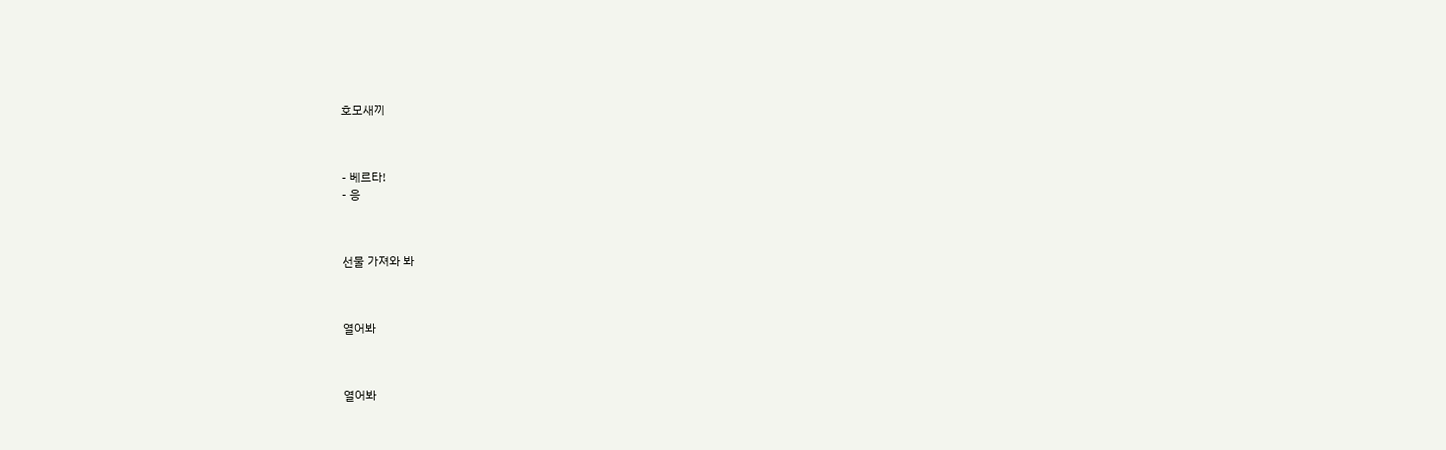호모새끼



- 베르타!
- 응



선물 가져와 봐



열어봐



열어봐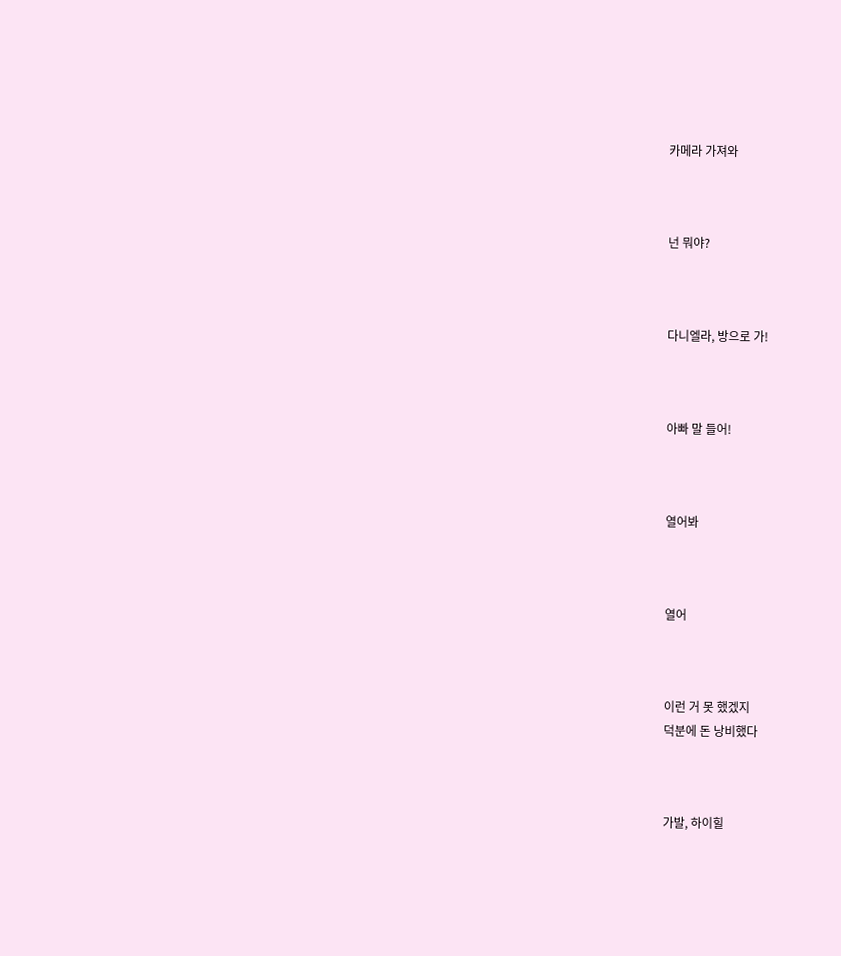카메라 가져와



넌 뭐야?



다니엘라, 방으로 가!



아빠 말 들어!



열어봐



열어



이런 거 못 했겠지
덕분에 돈 낭비했다



가발, 하이힐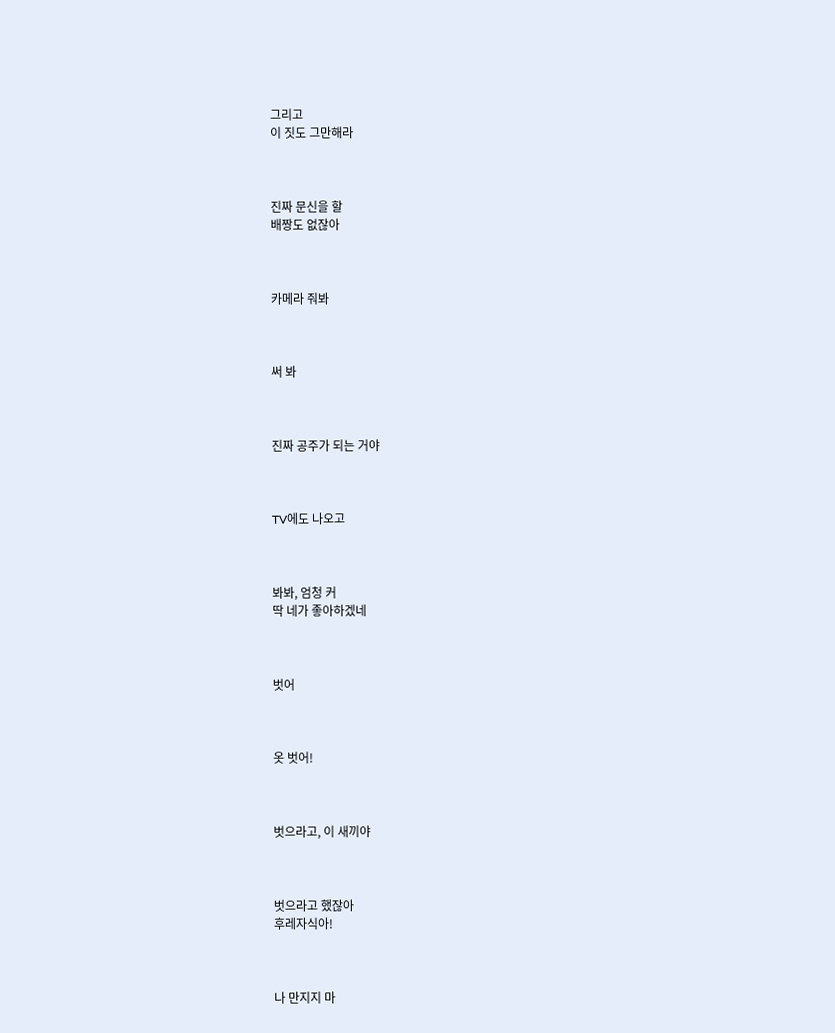그리고
이 짓도 그만해라



진짜 문신을 할
배짱도 없잖아



카메라 줘봐



써 봐



진짜 공주가 되는 거야



TV에도 나오고



봐봐, 엄청 커
딱 네가 좋아하겠네



벗어



옷 벗어!



벗으라고, 이 새끼야



벗으라고 했잖아
후레자식아!



나 만지지 마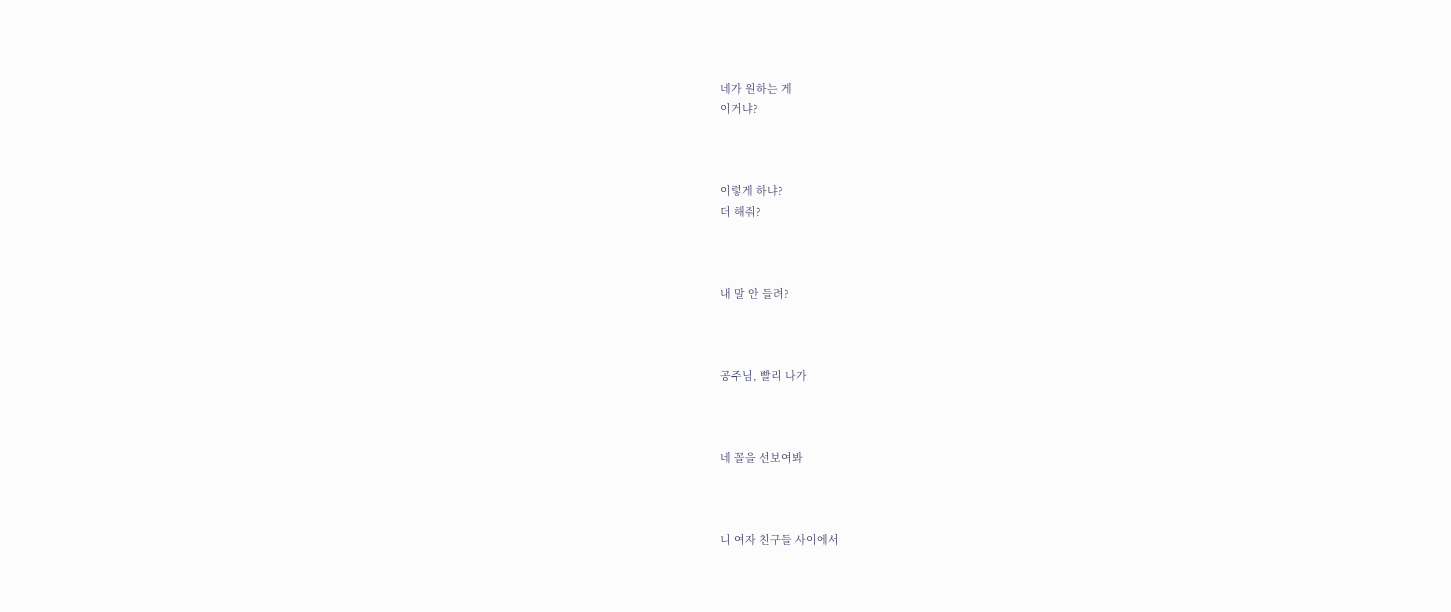네가 원하는 게
이거냐?



이렇게 하냐?
더 해줘?



내 말 안 들려?



공주님, 빨리 나가



네 꼴을 선보여봐



니 여자 친구들 사이에서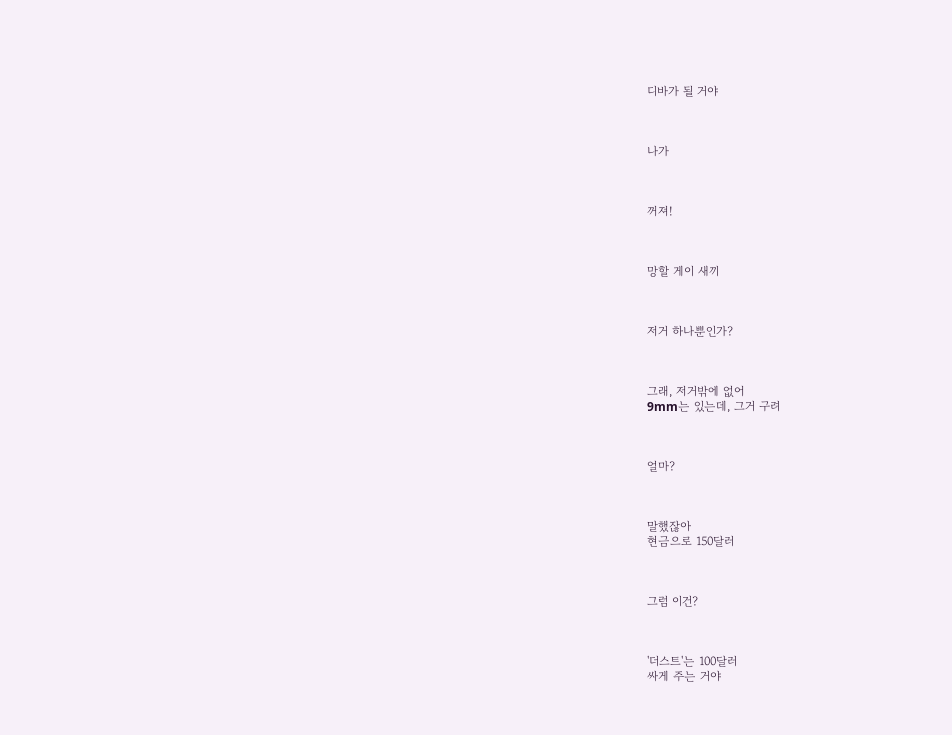디바가 될 거야



나가



꺼져!



망할 게이 새끼



저거 하나뿐인가?



그래, 저거밖에 없어
9mm는 있는데, 그거 구려



얼마?



말했잖아
현금으로 150달러



그럼 이건?



'더스트'는 100달러
싸게 주는 거야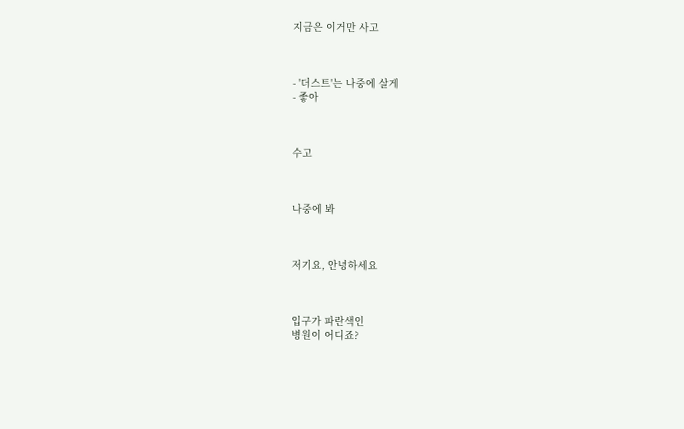지금은 이거만 사고



- '더스트'는 나중에 살게
- 좋아



수고



나중에 봐



저기요, 안녕하세요



입구가 파란색인
병원이 어디죠?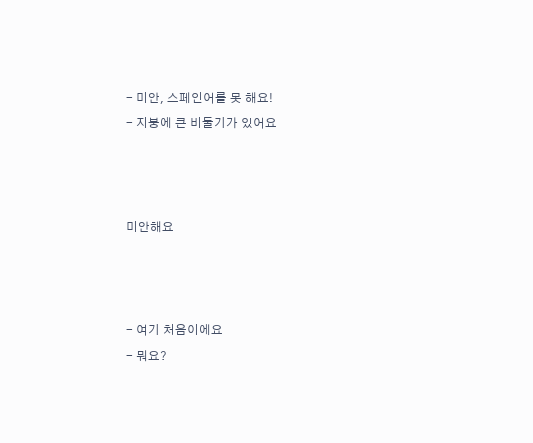- 미안, 스페인어를 못 해요!
- 지붕에 큰 비둘기가 있어요



미안해요



- 여기 처음이에요
- 뭐요?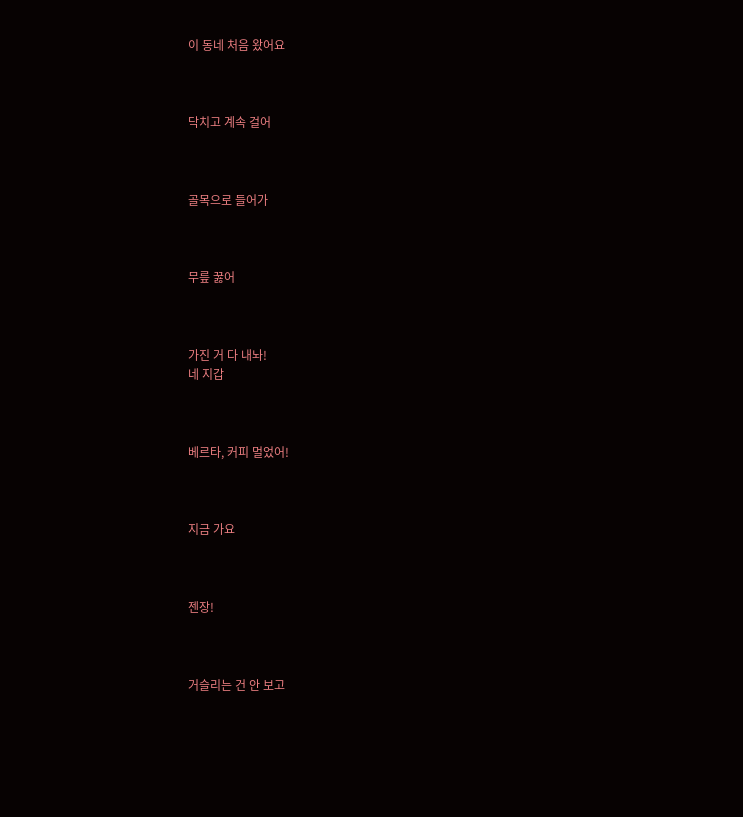이 동네 처음 왔어요



닥치고 계속 걸어



골목으로 들어가



무릎 꿇어



가진 거 다 내놔!
네 지갑



베르타, 커피 멀었어!



지금 가요



젠장!



거슬리는 건 안 보고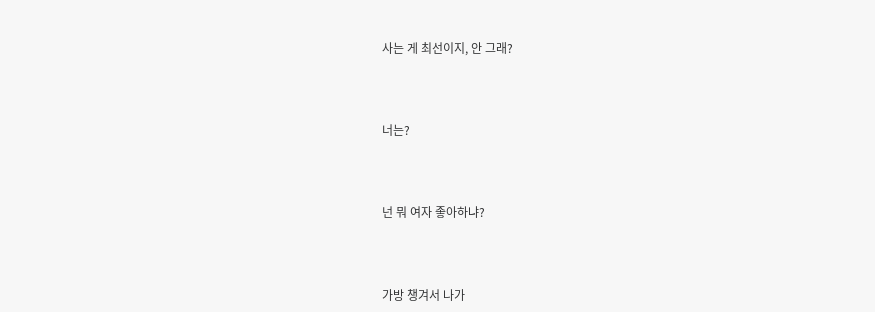사는 게 최선이지, 안 그래?



너는?



넌 뭐 여자 좋아하냐?



가방 챙겨서 나가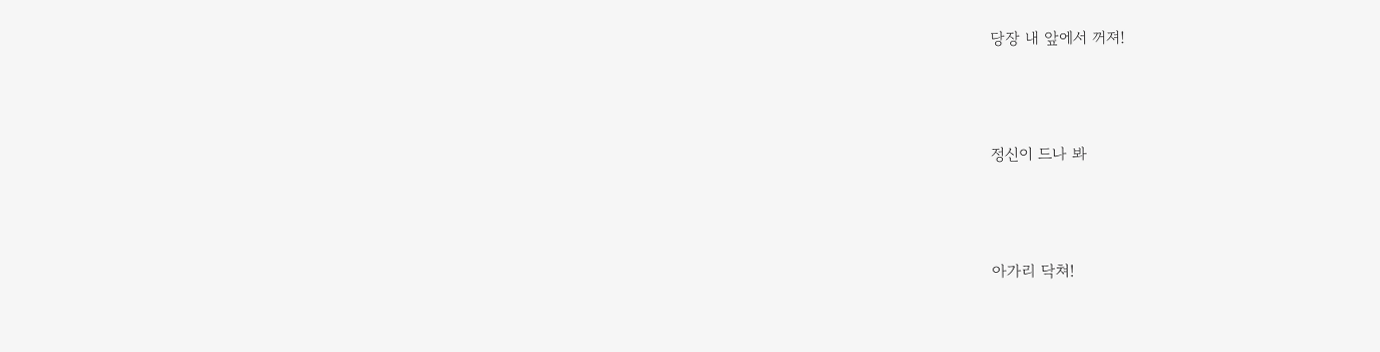당장 내 앞에서 꺼져!



정신이 드나 봐



아가리 닥쳐!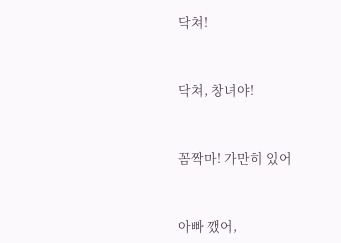닥쳐!



닥쳐, 창녀야!



꼼짝마! 가만히 있어



아빠 깼어,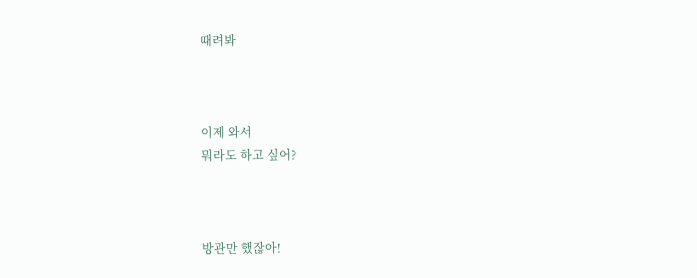때려봐



이제 와서
뭐라도 하고 싶어?



방관만 했잖아!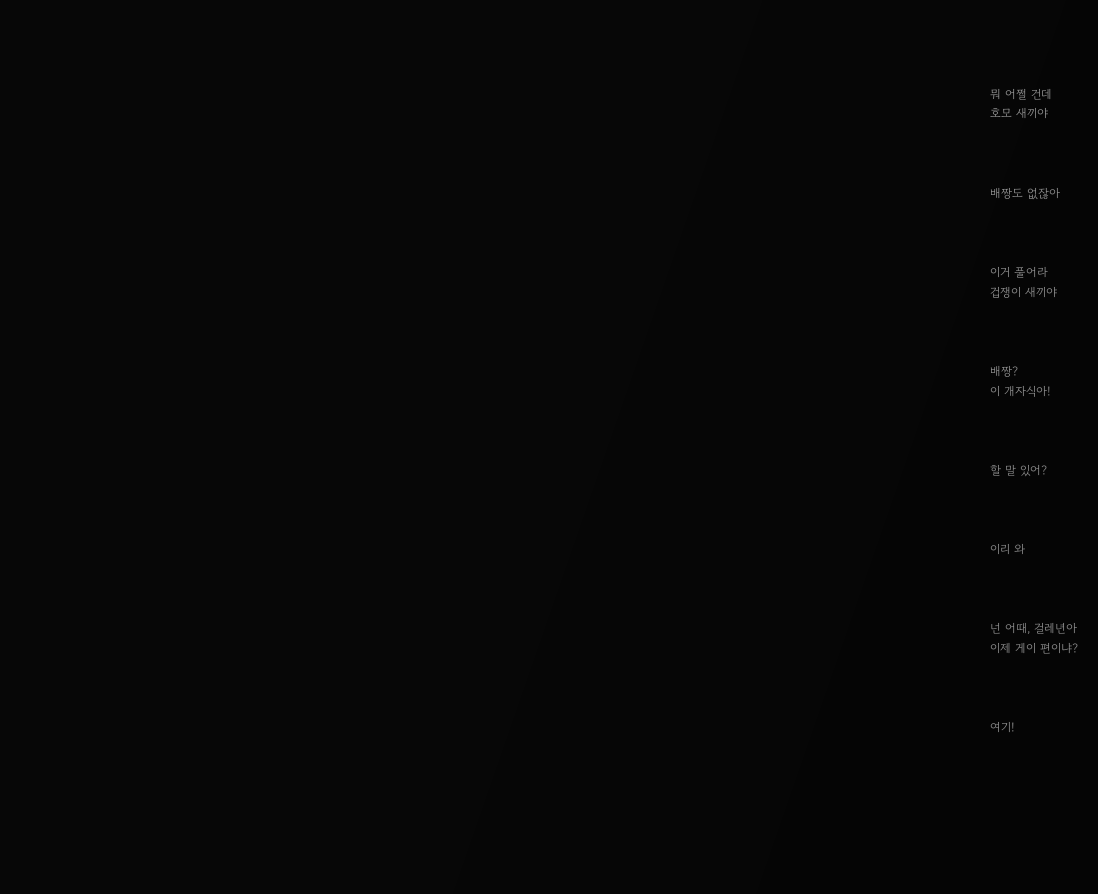뭐 어쩔 건데
호모 새끼야



배짱도 없잖아



이거 풀어라
겁쟁이 새끼야



배짱?
이 개자식아!



할 말 있어?



이리 와



넌 어때, 걸레년아
이제 게이 편이냐?



여기!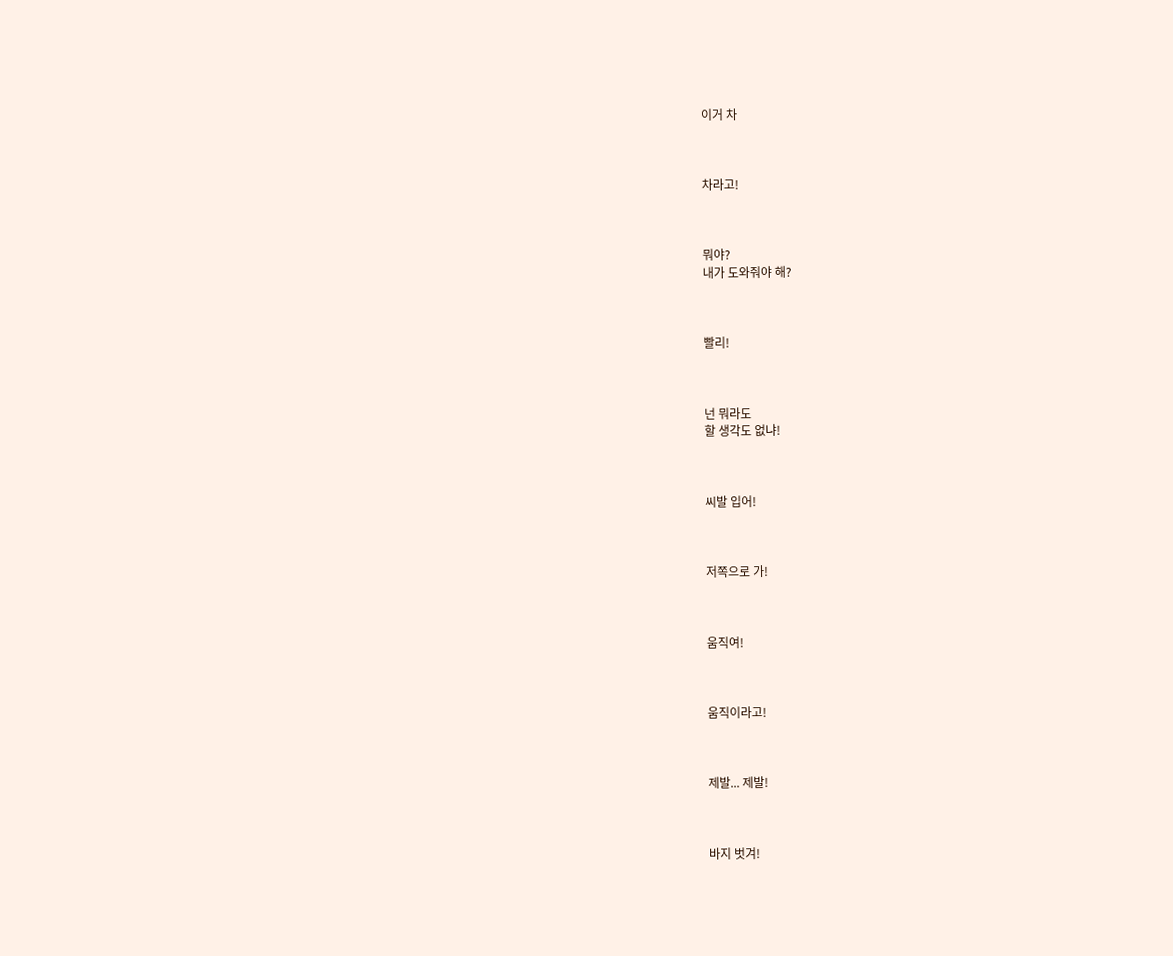이거 차



차라고!



뭐야?
내가 도와줘야 해?



빨리!



넌 뭐라도
할 생각도 없냐!



씨발 입어!



저쪽으로 가!



움직여!



움직이라고!



제발... 제발!



바지 벗겨!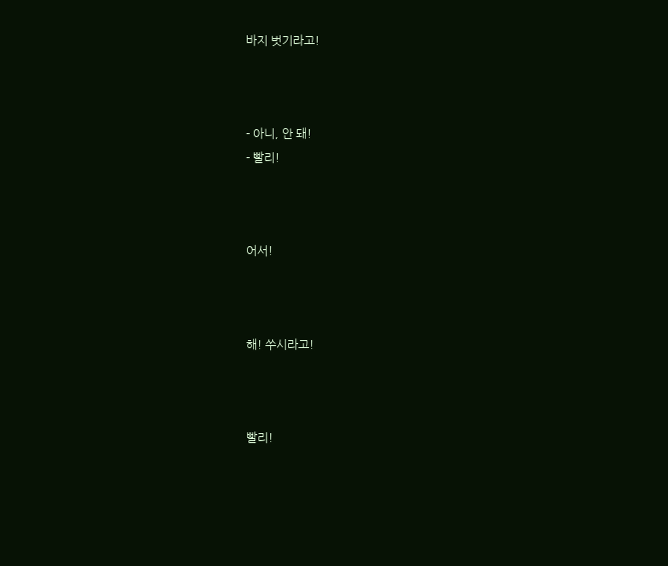바지 벗기라고!



- 아니, 안 돼!
- 빨리!



어서!



해! 쑤시라고!



빨리!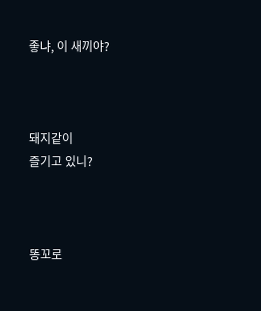좋냐, 이 새끼야?



돼지같이
즐기고 있니?



똥꼬로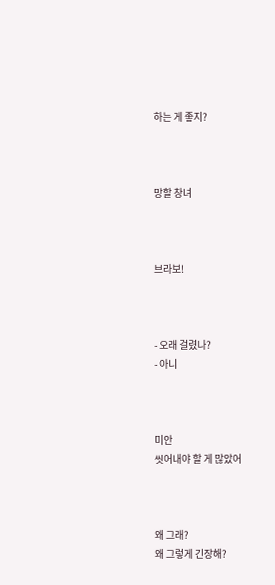하는 게 좋지?



망할 창녀



브라보!



- 오래 걸렸나?
- 아니



미안
씻어내야 할 게 많았어



왜 그래?
왜 그렇게 긴장해?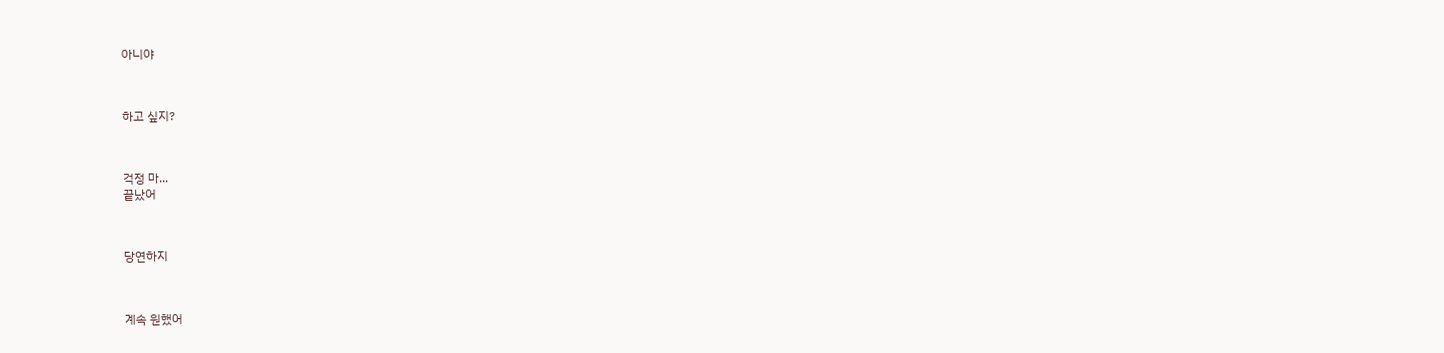아니야



하고 싶지?



걱정 마...
끝났어



당연하지



계속 원했어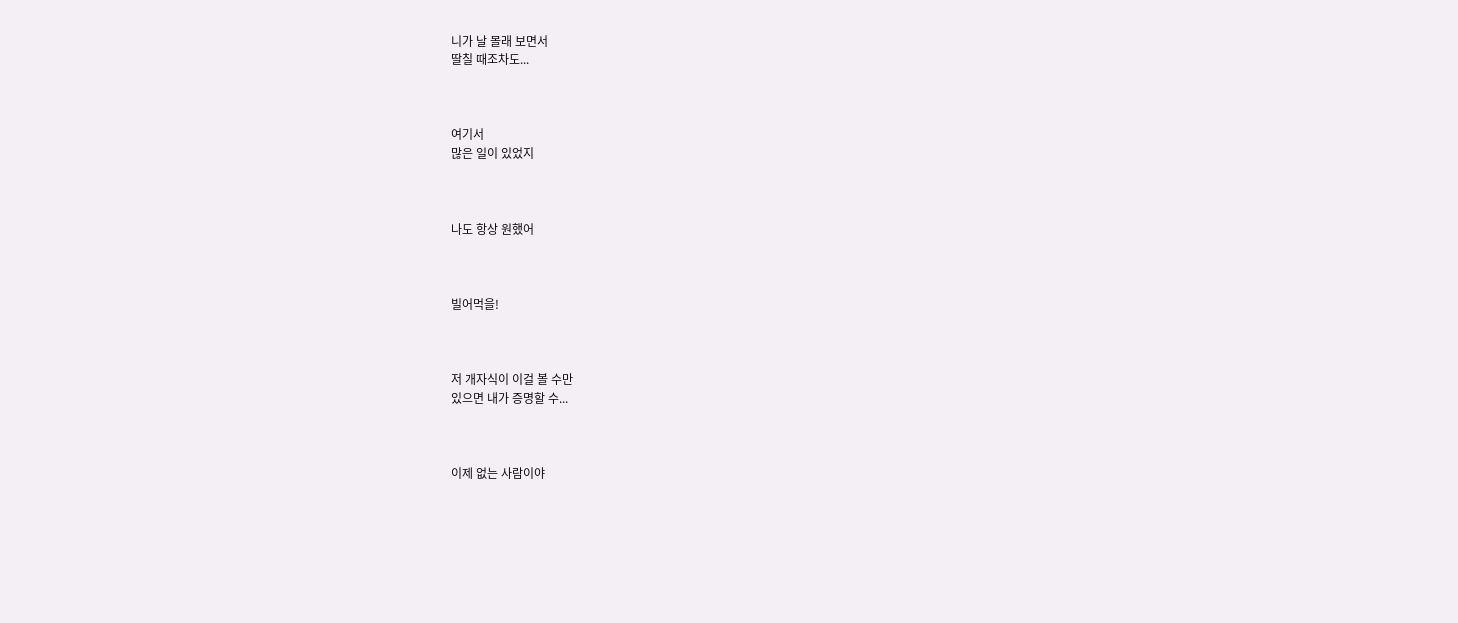니가 날 몰래 보면서
딸칠 때조차도...



여기서
많은 일이 있었지



나도 항상 원했어



빌어먹을!



저 개자식이 이걸 볼 수만
있으면 내가 증명할 수...



이제 없는 사람이야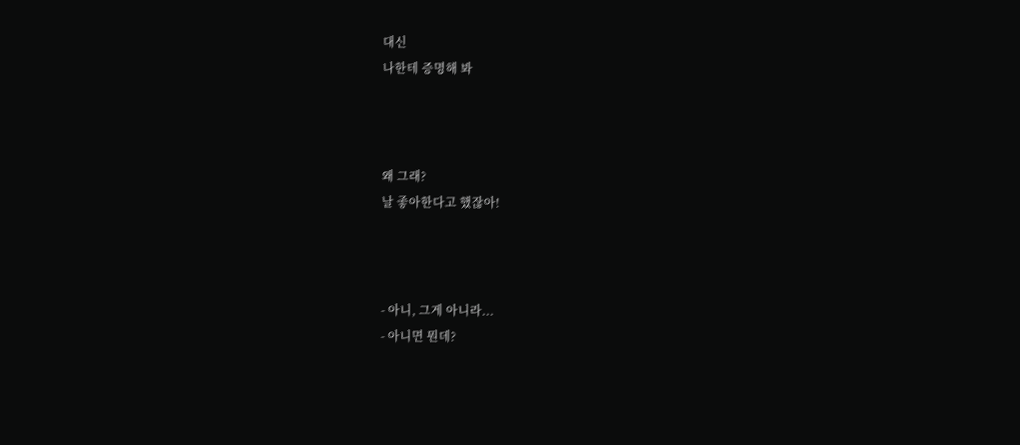대신
나한테 증명해 봐



왜 그래?
날 좋아한다고 했잖아!



- 아니, 그게 아니라...
- 아니면 뭔데?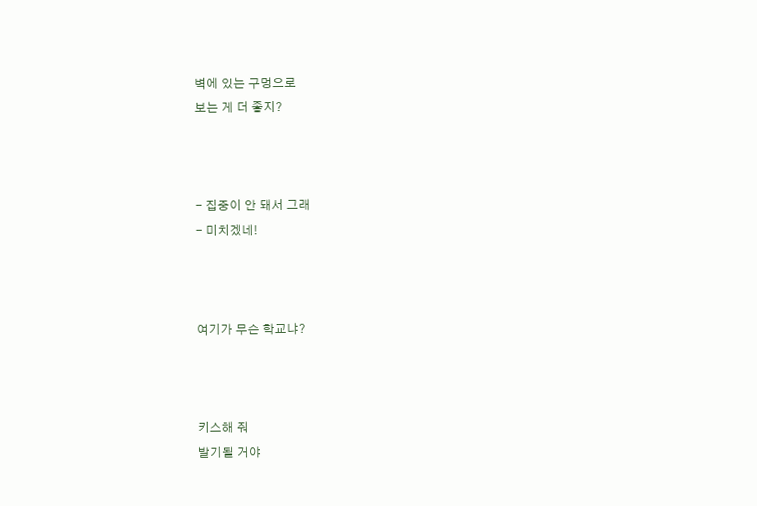벽에 있는 구멍으로
보는 게 더 좋지?



- 집중이 안 돼서 그래
- 미치겠네!



여기가 무슨 학교냐?



키스해 줘
발기될 거야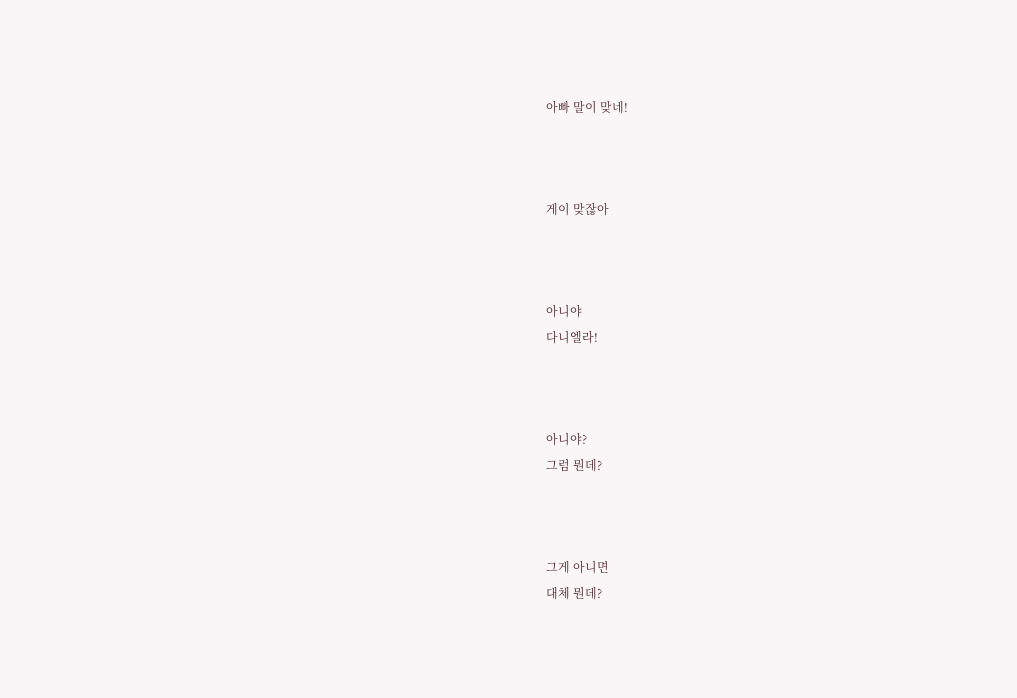아빠 말이 맞네!



게이 맞잖아



아니야
다니엘라!



아니야?
그럼 뭔데?



그게 아니면
대체 뭔데?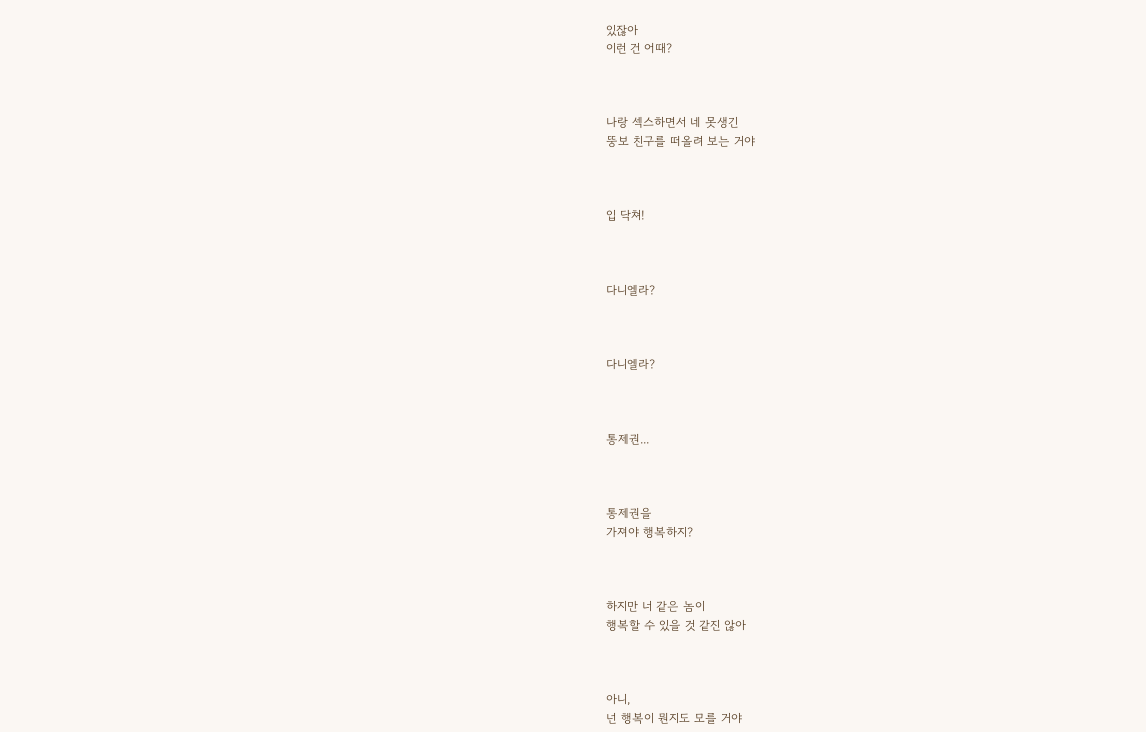있잖아
이런 건 어때?



나랑 섹스하면서 네 못생긴
뚱보 친구를 떠올려 보는 거야



입 닥쳐!



다니엘라?



다니엘라?



통제권...



통제권을
가져야 행복하지?



하지만 너 같은 놈이
행복할 수 있을 것 같진 않아



아니,
넌 행복이 뭔지도 모를 거야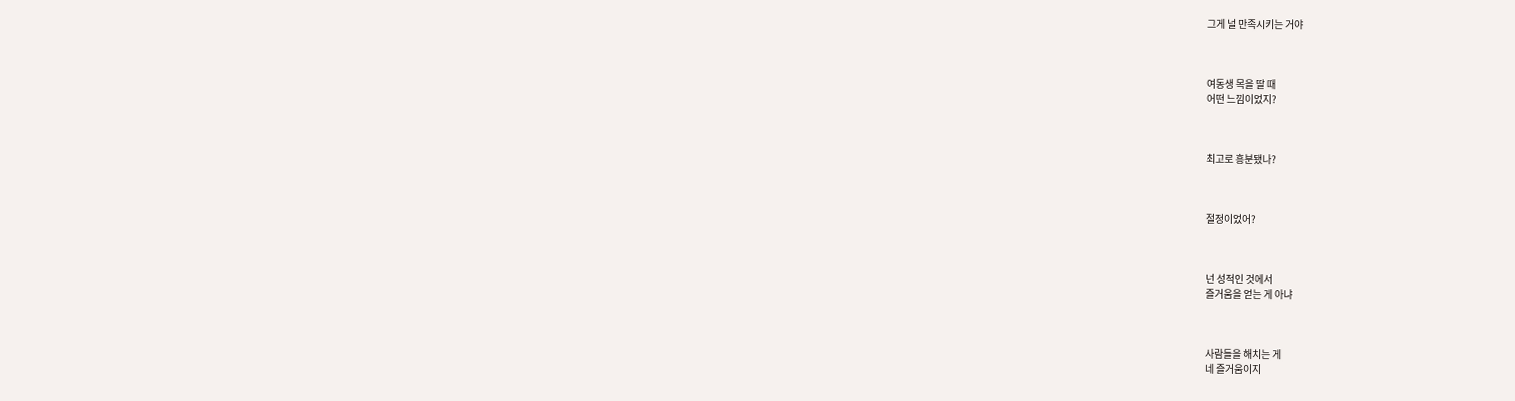그게 널 만족시키는 거야



여동생 목을 딸 때
어떤 느낌이었지?



최고로 흥분됐나?



절정이었어?



넌 성적인 것에서
즐거움을 얻는 게 아냐



사람들을 해치는 게
네 즐거움이지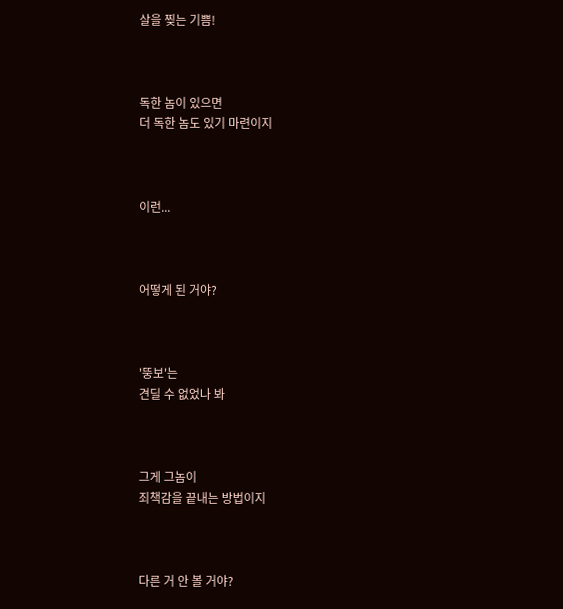살을 찢는 기쁨!



독한 놈이 있으면
더 독한 놈도 있기 마련이지



이런...



어떻게 된 거야?



'뚱보'는
견딜 수 없었나 봐



그게 그놈이
죄책감을 끝내는 방법이지



다른 거 안 볼 거야?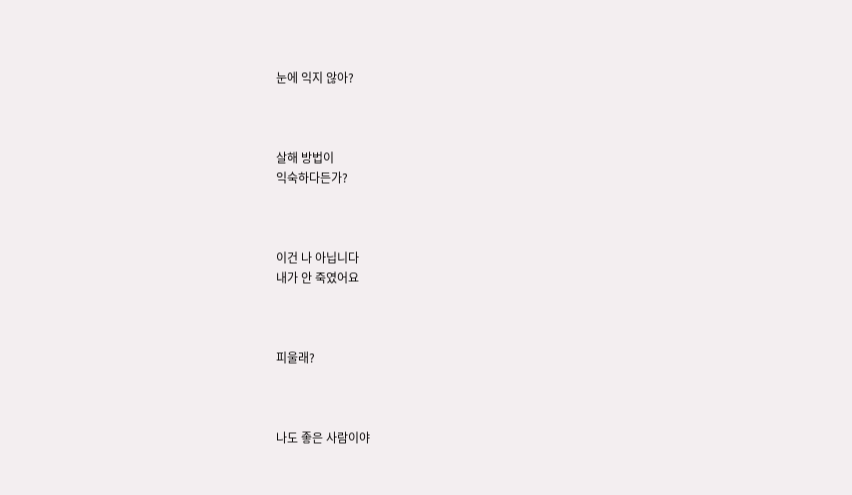눈에 익지 않아?



살해 방법이
익숙하다든가?



이건 나 아닙니다
내가 안 죽였어요



피울래?



나도 좋은 사람이야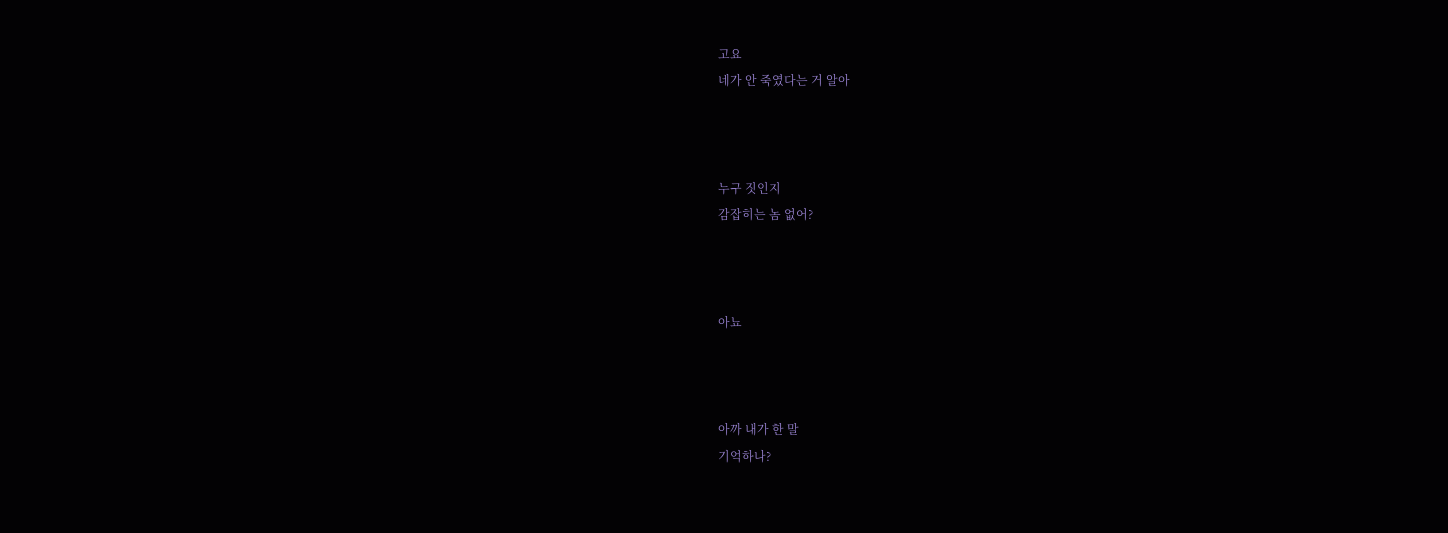고요
네가 안 죽였다는 거 알아



누구 짓인지
감잡히는 놈 없어?



아뇨



아까 내가 한 말
기억하나?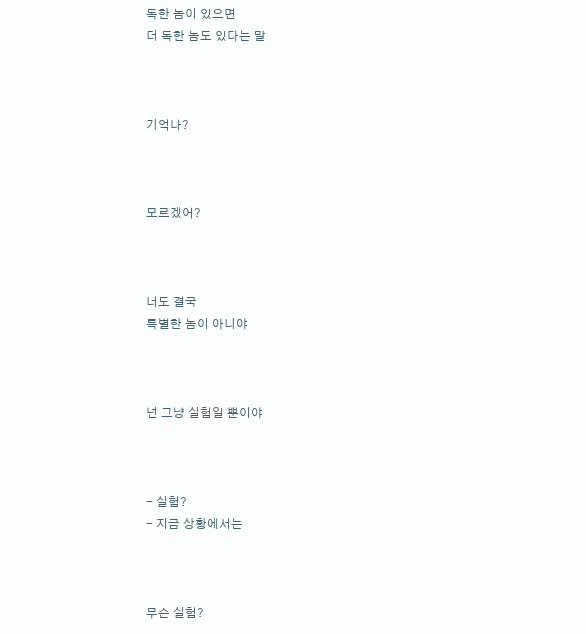독한 놈이 있으면
더 독한 놈도 있다는 말



기억나?



모르겠어?



너도 결국
특별한 놈이 아니야



넌 그냥 실험일 뿐이야



- 실험?
- 지금 상황에서는



무슨 실험?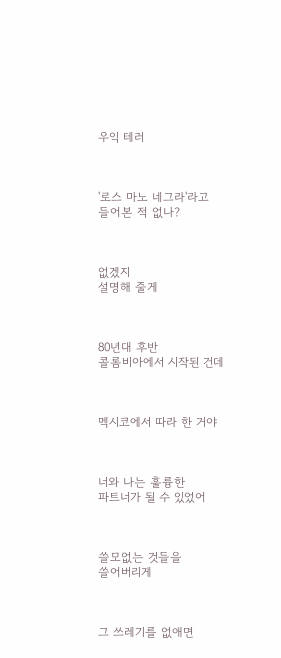우익 테러



'로스 마노 네그라'라고
들어본 적 없나?



없겠지
설명해 줄게



80년대 후반
콜롬비아에서 시작된 건데



멕시코에서 따라 한 거야



너와 나는 훌륭한
파트너가 될 수 있었어



쓸모없는 것들을
쓸어버리게



그 쓰레기를 없애면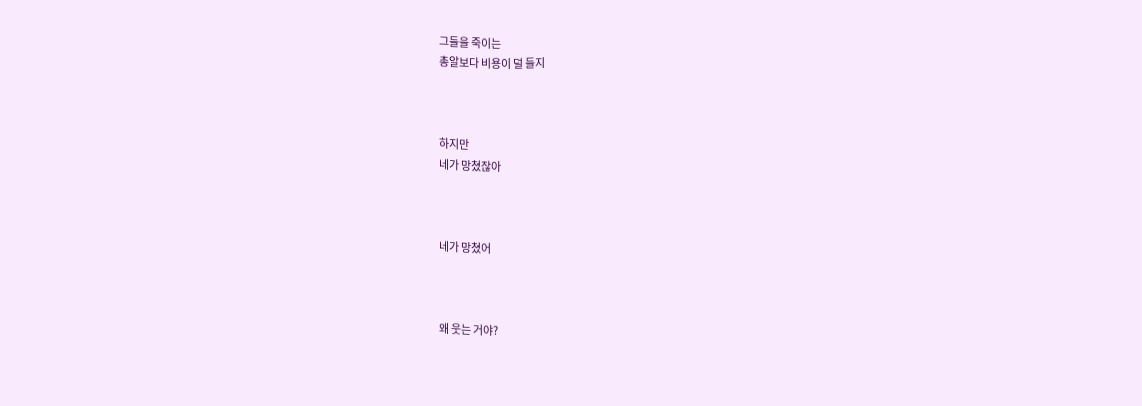그들을 죽이는
총알보다 비용이 덜 들지



하지만
네가 망쳤잖아



네가 망쳤어



왜 웃는 거야?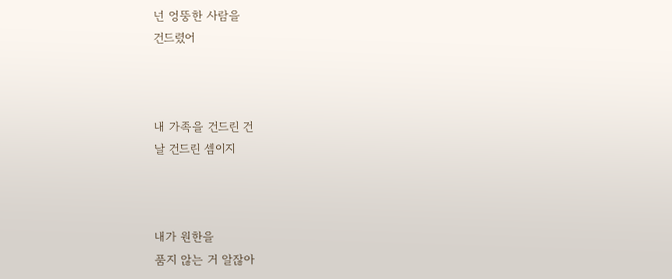넌 엉뚱한 사람을
건드렸어



내 가족을 건드린 건
날 건드린 셈이지



내가 원한을
품지 않는 거 알잖아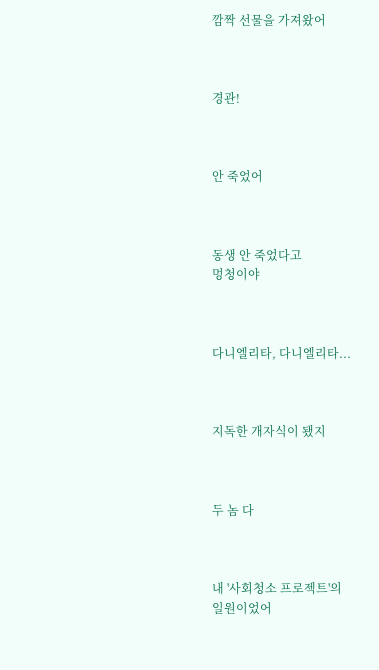깜짝 선물을 가져왔어



경관!



안 죽었어



동생 안 죽었다고
멍청이야



다니엘리타, 다니엘리타...



지독한 개자식이 됐지



두 놈 다



내 '사회청소 프로젝트'의
일원이었어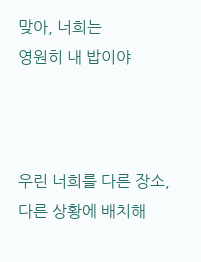맞아, 너희는
영원히 내 밥이야



우린 너희를 다른 장소,
다른 상황에 배치해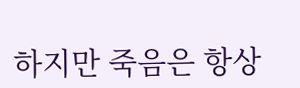하지만 죽음은 항상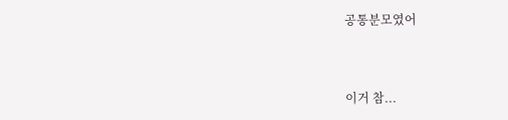공통분모였어



이거 참...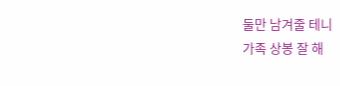둘만 남겨줄 테니
가족 상봉 잘 해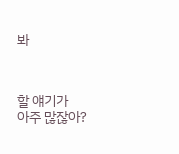봐



할 얘기가
아주 많잖아?